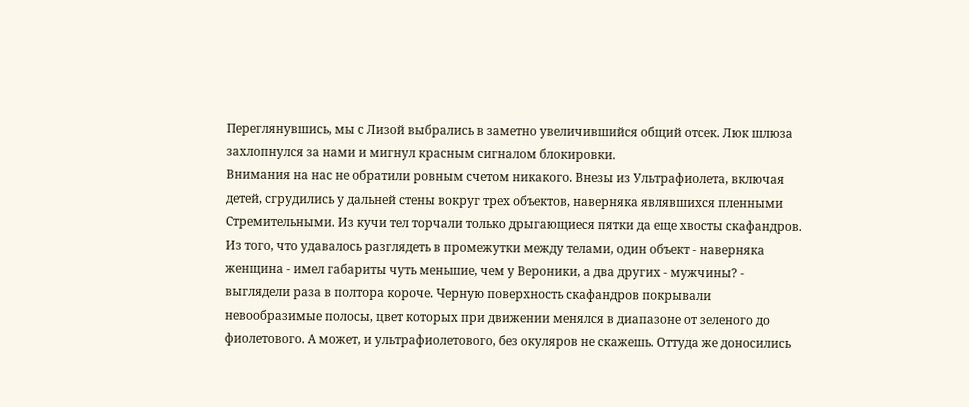Переглянувшись, мы с Лизой выбрались в заметно увеличившийся общий отсек. Люк шлюза захлопнулся за нами и мигнул красным сигналом блокировки.
Внимания на нас не обратили ровным счетом никакого. Внезы из Ультрафиолета, включая детей, сгрудились у дальней стены вокруг трех объектов, наверняка являвшихся пленными Стремительными. Из кучи тел торчали только дрыгающиеся пятки да еще хвосты скафандров. Из того, что удавалось разглядеть в промежутки между телами, один объект - наверняка женщина - имел габариты чуть меньшие, чем у Вероники, а два других - мужчины? - выглядели раза в полтора короче. Черную поверхность скафандров покрывали невообразимые полосы, цвет которых при движении менялся в диапазоне от зеленого до фиолетового. А может, и ультрафиолетового, без окуляров не скажешь. Оттуда же доносились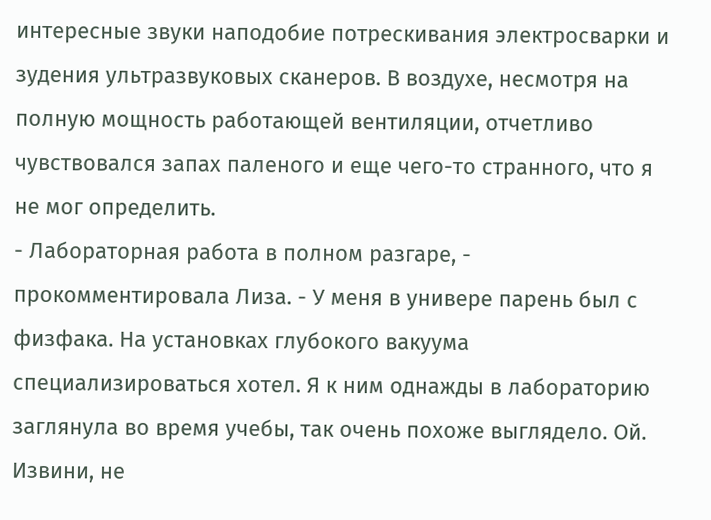интересные звуки наподобие потрескивания электросварки и зудения ультразвуковых сканеров. В воздухе, несмотря на полную мощность работающей вентиляции, отчетливо чувствовался запах паленого и еще чего-то странного, что я не мог определить.
- Лабораторная работа в полном разгаре, - прокомментировала Лиза. - У меня в универе парень был с физфака. На установках глубокого вакуума специализироваться хотел. Я к ним однажды в лабораторию заглянула во время учебы, так очень похоже выглядело. Ой. Извини, не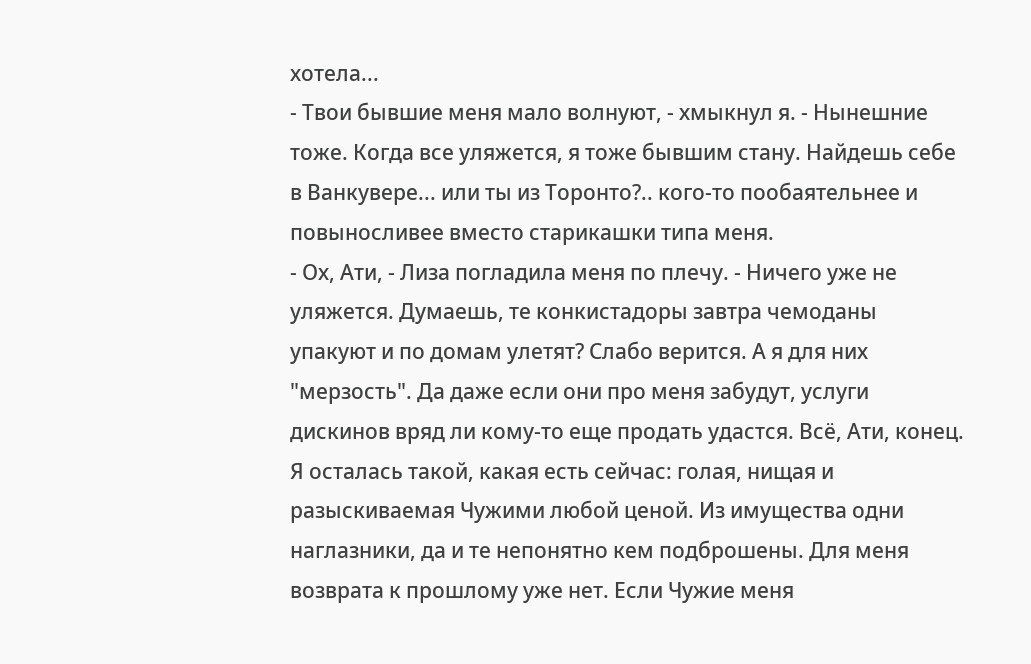хотела...
- Твои бывшие меня мало волнуют, - хмыкнул я. - Нынешние тоже. Когда все уляжется, я тоже бывшим стану. Найдешь себе в Ванкувере... или ты из Торонто?.. кого-то пообаятельнее и повыносливее вместо старикашки типа меня.
- Ох, Ати, - Лиза погладила меня по плечу. - Ничего уже не уляжется. Думаешь, те конкистадоры завтра чемоданы упакуют и по домам улетят? Слабо верится. А я для них "мерзость". Да даже если они про меня забудут, услуги дискинов вряд ли кому-то еще продать удастся. Всё, Ати, конец. Я осталась такой, какая есть сейчас: голая, нищая и разыскиваемая Чужими любой ценой. Из имущества одни наглазники, да и те непонятно кем подброшены. Для меня возврата к прошлому уже нет. Если Чужие меня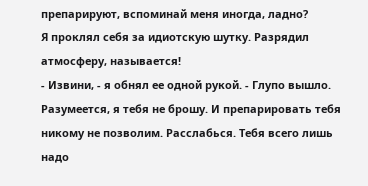препарируют, вспоминай меня иногда, ладно?
Я проклял себя за идиотскую шутку. Разрядил атмосферу, называется!
- Извини, - я обнял ее одной рукой. - Глупо вышло. Разумеется, я тебя не брошу. И препарировать тебя никому не позволим. Расслабься. Тебя всего лишь надо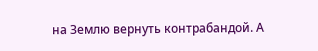на Землю вернуть контрабандой. А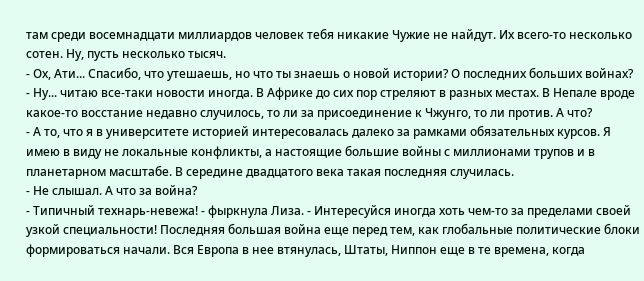там среди восемнадцати миллиардов человек тебя никакие Чужие не найдут. Их всего-то несколько сотен. Ну, пусть несколько тысяч.
- Ох, Ати... Спасибо, что утешаешь, но что ты знаешь о новой истории? О последних больших войнах?
- Ну... читаю все-таки новости иногда. В Африке до сих пор стреляют в разных местах. В Непале вроде какое-то восстание недавно случилось, то ли за присоединение к Чжунго, то ли против. А что?
- А то, что я в университете историей интересовалась далеко за рамками обязательных курсов. Я имею в виду не локальные конфликты, а настоящие большие войны с миллионами трупов и в планетарном масштабе. В середине двадцатого века такая последняя случилась.
- Не слышал. А что за война?
- Типичный технарь-невежа! - фыркнула Лиза. - Интересуйся иногда хоть чем-то за пределами своей узкой специальности! Последняя большая война еще перед тем, как глобальные политические блоки формироваться начали. Вся Европа в нее втянулась, Штаты, Ниппон еще в те времена, когда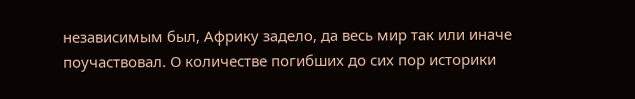независимым был, Африку задело, да весь мир так или иначе поучаствовал. О количестве погибших до сих пор историки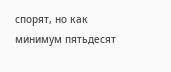спорят, но как минимум пятьдесят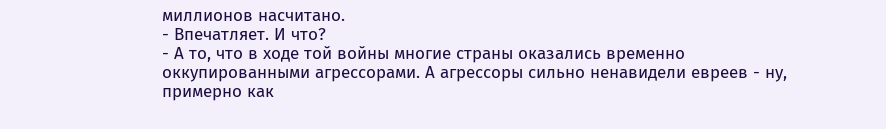миллионов насчитано.
- Впечатляет. И что?
- А то, что в ходе той войны многие страны оказались временно оккупированными агрессорами. А агрессоры сильно ненавидели евреев - ну, примерно как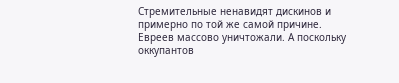Стремительные ненавидят дискинов и примерно по той же самой причине. Евреев массово уничтожали. А поскольку оккупантов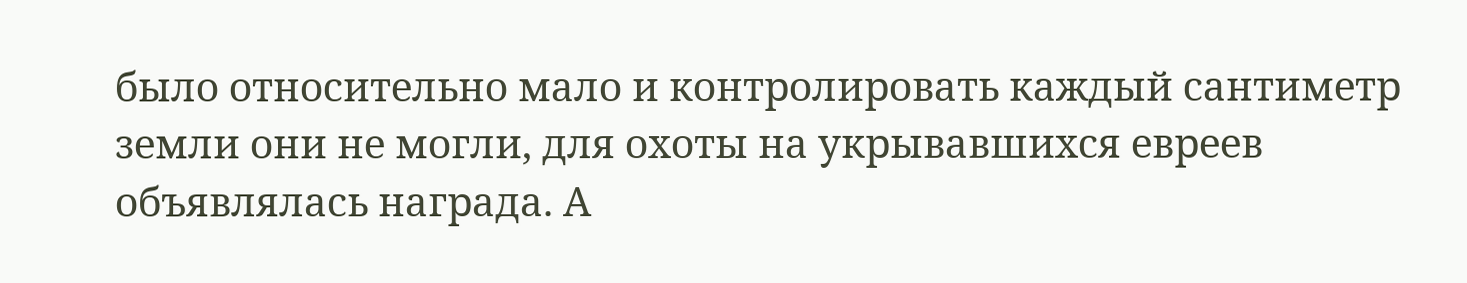было относительно мало и контролировать каждый сантиметр земли они не могли, для охоты на укрывавшихся евреев объявлялась награда. А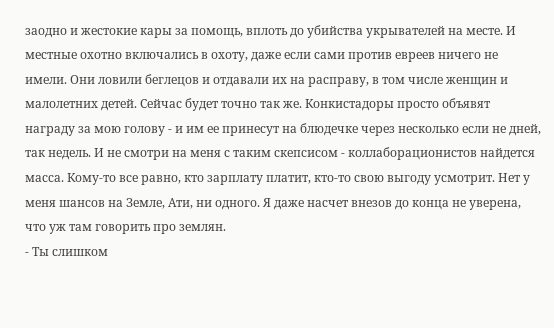заодно и жестокие кары за помощь, вплоть до убийства укрывателей на месте. И местные охотно включались в охоту, даже если сами против евреев ничего не имели. Они ловили беглецов и отдавали их на расправу, в том числе женщин и малолетних детей. Сейчас будет точно так же. Конкистадоры просто объявят награду за мою голову - и им ее принесут на блюдечке через несколько если не дней, так недель. И не смотри на меня с таким скепсисом - коллаборационистов найдется масса. Кому-то все равно, кто зарплату платит, кто-то свою выгоду усмотрит. Нет у меня шансов на Земле, Ати, ни одного. Я даже насчет внезов до конца не уверена, что уж там говорить про землян.
- Ты слишком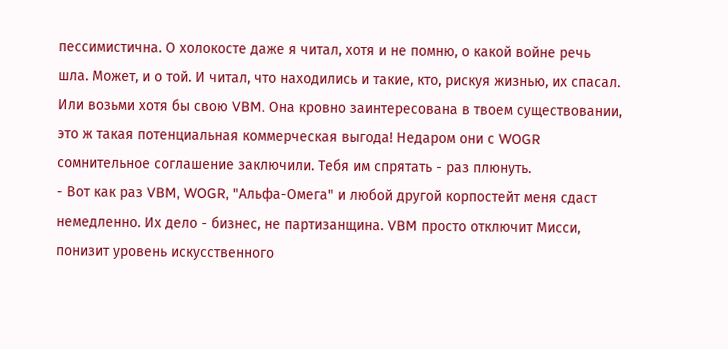пессимистична. О холокосте даже я читал, хотя и не помню, о какой войне речь шла. Может, и о той. И читал, что находились и такие, кто, рискуя жизнью, их спасал. Или возьми хотя бы свою VBM. Она кровно заинтересована в твоем существовании, это ж такая потенциальная коммерческая выгода! Недаром они с WOGR сомнительное соглашение заключили. Тебя им спрятать - раз плюнуть.
- Вот как раз VBM, WOGR, "Альфа-Омега" и любой другой корпостейт меня сдаст немедленно. Их дело - бизнес, не партизанщина. VBM просто отключит Мисси, понизит уровень искусственного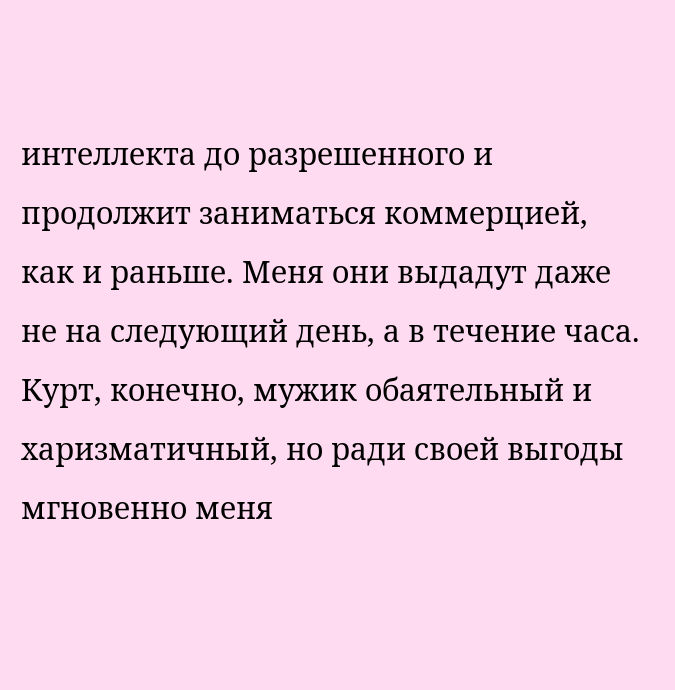интеллекта до разрешенного и продолжит заниматься коммерцией, как и раньше. Меня они выдадут даже не на следующий день, а в течение часа. Курт, конечно, мужик обаятельный и харизматичный, но ради своей выгоды мгновенно меня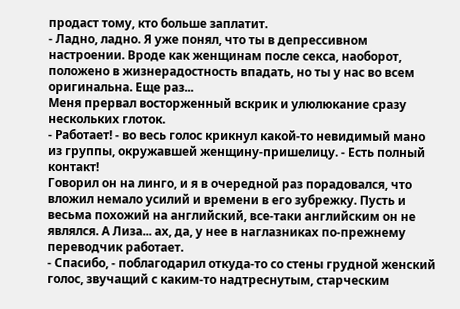продаст тому, кто больше заплатит.
- Ладно, ладно. Я уже понял, что ты в депрессивном настроении. Вроде как женщинам после секса, наоборот, положено в жизнерадостность впадать, но ты у нас во всем оригинальна. Еще раз...
Меня прервал восторженный вскрик и улюлюкание сразу нескольких глоток.
- Работает! - во весь голос крикнул какой-то невидимый мано из группы, окружавшей женщину-пришелицу. - Есть полный контакт!
Говорил он на линго, и я в очередной раз порадовался, что вложил немало усилий и времени в его зубрежку. Пусть и весьма похожий на английский, все-таки английским он не являлся. А Лиза... ах, да, у нее в наглазниках по-прежнему переводчик работает.
- Спасибо, - поблагодарил откуда-то со стены грудной женский голос, звучащий с каким-то надтреснутым, старческим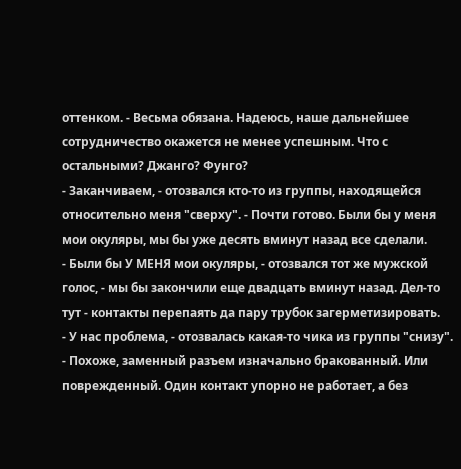оттенком. - Весьма обязана. Надеюсь, наше дальнейшее сотрудничество окажется не менее успешным. Что с остальными? Джанго? Фунго?
- Заканчиваем, - отозвался кто-то из группы, находящейся относительно меня "сверху". - Почти готово. Были бы у меня мои окуляры, мы бы уже десять вминут назад все сделали.
- Были бы У МЕНЯ мои окуляры, - отозвался тот же мужской голос, - мы бы закончили еще двадцать вминут назад. Дел-то тут - контакты перепаять да пару трубок загерметизировать.
- У нас проблема, - отозвалась какая-то чика из группы "снизу". - Похоже, заменный разъем изначально бракованный. Или поврежденный. Один контакт упорно не работает, а без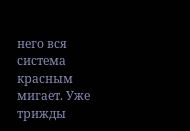него вся система красным мигает. Уже трижды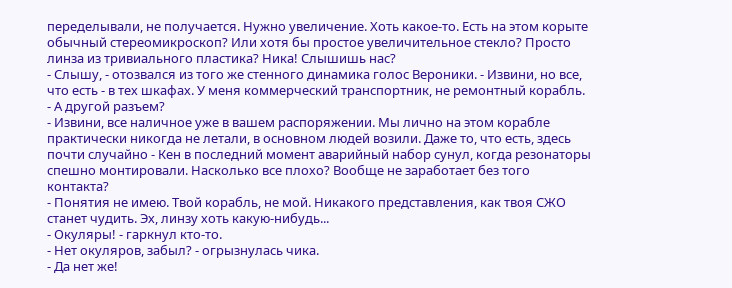переделывали, не получается. Нужно увеличение. Хоть какое-то. Есть на этом корыте обычный стереомикроскоп? Или хотя бы простое увеличительное стекло? Просто линза из тривиального пластика? Ника! Слышишь нас?
- Слышу, - отозвался из того же стенного динамика голос Вероники. - Извини, но все, что есть - в тех шкафах. У меня коммерческий транспортник, не ремонтный корабль.
- А другой разъем?
- Извини, все наличное уже в вашем распоряжении. Мы лично на этом корабле практически никогда не летали, в основном людей возили. Даже то, что есть, здесь почти случайно - Кен в последний момент аварийный набор сунул, когда резонаторы спешно монтировали. Насколько все плохо? Вообще не заработает без того контакта?
- Понятия не имею. Твой корабль, не мой. Никакого представления, как твоя СЖО станет чудить. Эх, линзу хоть какую-нибудь...
- Окуляры! - гаркнул кто-то.
- Нет окуляров, забыл? - огрызнулась чика.
- Да нет же!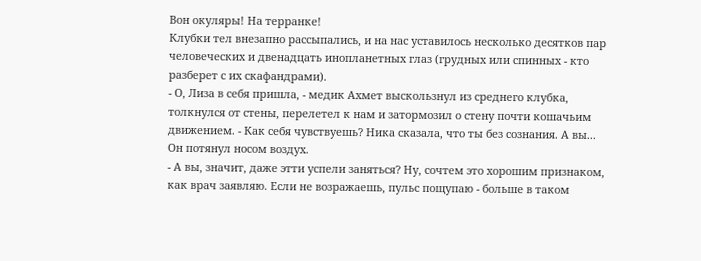Вон окуляры! На терранке!
Клубки тел внезапно рассыпались, и на нас уставилось несколько десятков пар человеческих и двенадцать инопланетных глаз (грудных или спинных - кто разберет с их скафандрами).
- О, Лиза в себя пришла, - медик Ахмет выскользнул из среднего клубка, толкнулся от стены, перелетел к нам и затормозил о стену почти кошачьим движением. - Как себя чувствуешь? Ника сказала, что ты без сознания. А вы...
Он потянул носом воздух.
- А вы, значит, даже этти успели заняться? Ну, сочтем это хорошим признаком, как врач заявляю. Если не возражаешь, пульс пощупаю - больше в таком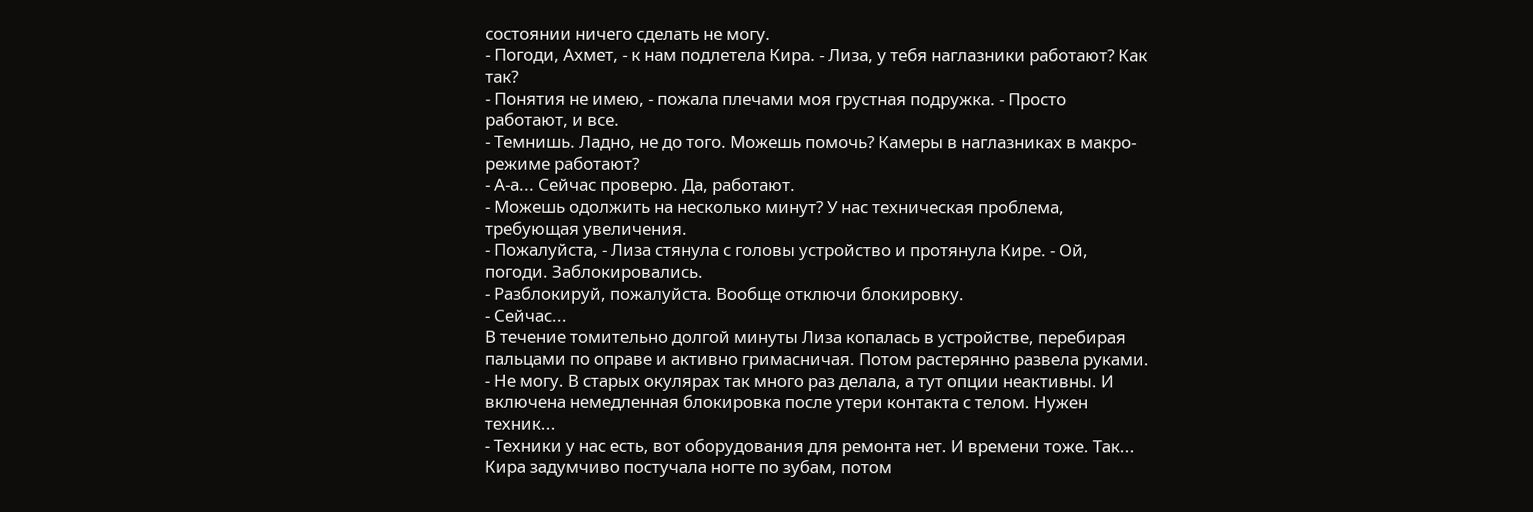состоянии ничего сделать не могу.
- Погоди, Ахмет, - к нам подлетела Кира. - Лиза, у тебя наглазники работают? Как так?
- Понятия не имею, - пожала плечами моя грустная подружка. - Просто работают, и все.
- Темнишь. Ладно, не до того. Можешь помочь? Камеры в наглазниках в макро-режиме работают?
- А-а... Сейчас проверю. Да, работают.
- Можешь одолжить на несколько минут? У нас техническая проблема, требующая увеличения.
- Пожалуйста, - Лиза стянула с головы устройство и протянула Кире. - Ой, погоди. Заблокировались.
- Разблокируй, пожалуйста. Вообще отключи блокировку.
- Сейчас...
В течение томительно долгой минуты Лиза копалась в устройстве, перебирая пальцами по оправе и активно гримасничая. Потом растерянно развела руками.
- Не могу. В старых окулярах так много раз делала, а тут опции неактивны. И включена немедленная блокировка после утери контакта с телом. Нужен техник...
- Техники у нас есть, вот оборудования для ремонта нет. И времени тоже. Так...
Кира задумчиво постучала ногте по зубам, потом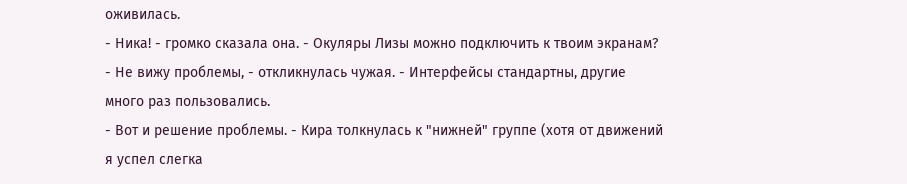оживилась.
- Ника! - громко сказала она. - Окуляры Лизы можно подключить к твоим экранам?
- Не вижу проблемы, - откликнулась чужая. - Интерфейсы стандартны, другие много раз пользовались.
- Вот и решение проблемы. - Кира толкнулась к "нижней" группе (хотя от движений я успел слегка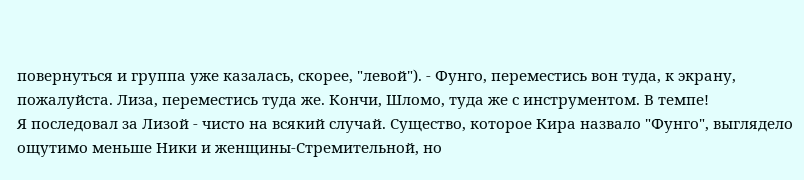повернуться и группа уже казалась, скорее, "левой"). - Фунго, переместись вон туда, к экрану, пожалуйста. Лиза, переместись туда же. Кончи, Шломо, туда же с инструментом. В темпе!
Я последовал за Лизой - чисто на всякий случай. Существо, которое Кира назвало "Фунго", выглядело ощутимо меньше Ники и женщины-Стремительной, но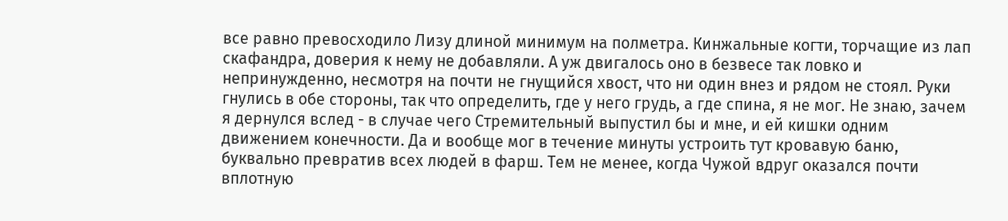все равно превосходило Лизу длиной минимум на полметра. Кинжальные когти, торчащие из лап скафандра, доверия к нему не добавляли. А уж двигалось оно в безвесе так ловко и непринужденно, несмотря на почти не гнущийся хвост, что ни один внез и рядом не стоял. Руки гнулись в обе стороны, так что определить, где у него грудь, а где спина, я не мог. Не знаю, зачем я дернулся вслед - в случае чего Стремительный выпустил бы и мне, и ей кишки одним движением конечности. Да и вообще мог в течение минуты устроить тут кровавую баню, буквально превратив всех людей в фарш. Тем не менее, когда Чужой вдруг оказался почти вплотную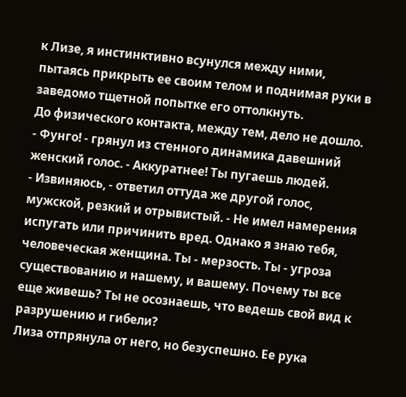к Лизе, я инстинктивно всунулся между ними, пытаясь прикрыть ее своим телом и поднимая руки в заведомо тщетной попытке его оттолкнуть.
До физического контакта, между тем, дело не дошло.
- Фунго! - грянул из стенного динамика давешний женский голос. - Аккуратнее! Ты пугаешь людей.
- Извиняюсь, - ответил оттуда же другой голос, мужской, резкий и отрывистый. - Не имел намерения испугать или причинить вред. Однако я знаю тебя, человеческая женщина. Ты - мерзость. Ты - угроза существованию и нашему, и вашему. Почему ты все еще живешь? Ты не осознаешь, что ведешь свой вид к разрушению и гибели?
Лиза отпрянула от него, но безуспешно. Ее рука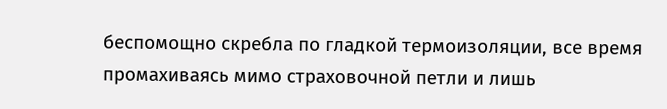беспомощно скребла по гладкой термоизоляции, все время промахиваясь мимо страховочной петли и лишь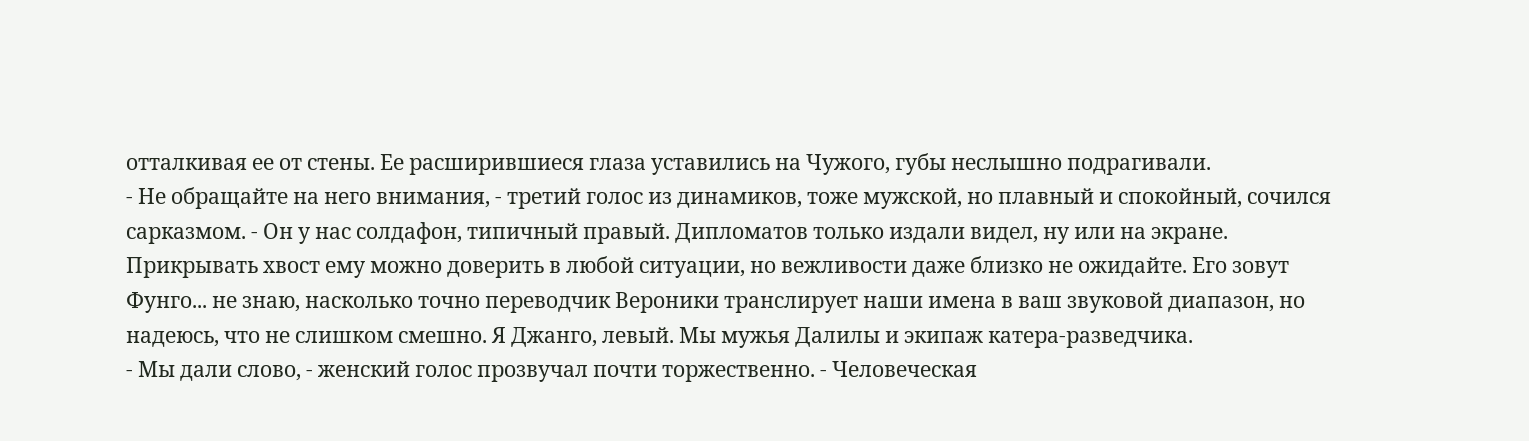отталкивая ее от стены. Ее расширившиеся глаза уставились на Чужого, губы неслышно подрагивали.
- Не обращайте на него внимания, - третий голос из динамиков, тоже мужской, но плавный и спокойный, сочился сарказмом. - Он у нас солдафон, типичный правый. Дипломатов только издали видел, ну или на экране. Прикрывать хвост ему можно доверить в любой ситуации, но вежливости даже близко не ожидайте. Его зовут Фунго... не знаю, насколько точно переводчик Вероники транслирует наши имена в ваш звуковой диапазон, но надеюсь, что не слишком смешно. Я Джанго, левый. Мы мужья Далилы и экипаж катера-разведчика.
- Мы дали слово, - женский голос прозвучал почти торжественно. - Человеческая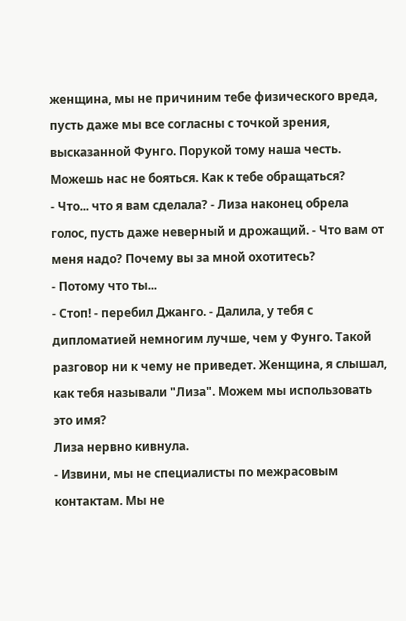женщина, мы не причиним тебе физического вреда, пусть даже мы все согласны с точкой зрения, высказанной Фунго. Порукой тому наша честь. Можешь нас не бояться. Как к тебе обращаться?
- Что... что я вам сделала? - Лиза наконец обрела голос, пусть даже неверный и дрожащий. - Что вам от меня надо? Почему вы за мной охотитесь?
- Потому что ты...
- Стоп! - перебил Джанго. - Далила, у тебя с дипломатией немногим лучше, чем у Фунго. Такой разговор ни к чему не приведет. Женщина, я слышал, как тебя называли "Лиза". Можем мы использовать это имя?
Лиза нервно кивнула.
- Извини, мы не специалисты по межрасовым контактам. Мы не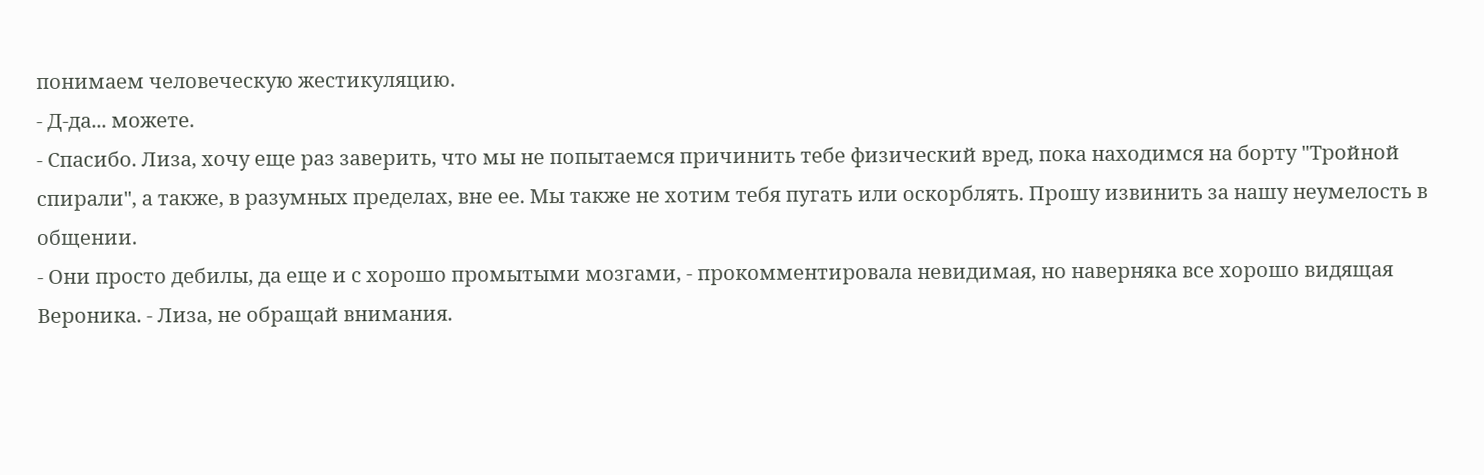понимаем человеческую жестикуляцию.
- Д-да... можете.
- Спасибо. Лиза, хочу еще раз заверить, что мы не попытаемся причинить тебе физический вред, пока находимся на борту "Тройной спирали", а также, в разумных пределах, вне ее. Мы также не хотим тебя пугать или оскорблять. Прошу извинить за нашу неумелость в общении.
- Они просто дебилы, да еще и с хорошо промытыми мозгами, - прокомментировала невидимая, но наверняка все хорошо видящая Вероника. - Лиза, не обращай внимания.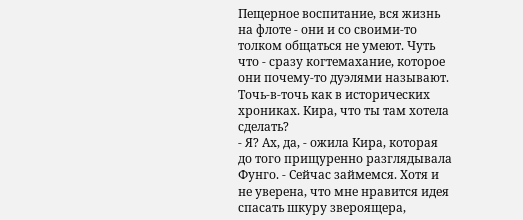Пещерное воспитание, вся жизнь на флоте - они и со своими-то толком общаться не умеют. Чуть что - сразу когтемахание, которое они почему-то дуэлями называют. Точь-в-точь как в исторических хрониках. Кира, что ты там хотела сделать?
- Я? Ах, да, - ожила Кира, которая до того прищуренно разглядывала Фунго. - Сейчас займемся. Хотя и не уверена, что мне нравится идея спасать шкуру звероящера,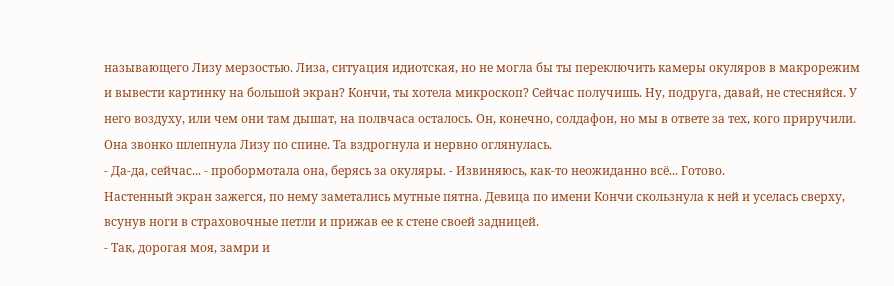называющего Лизу мерзостью. Лиза, ситуация идиотская, но не могла бы ты переключить камеры окуляров в макрорежим и вывести картинку на большой экран? Кончи, ты хотела микроскоп? Сейчас получишь. Ну, подруга, давай, не стесняйся. У него воздуху, или чем они там дышат, на полвчаса осталось. Он, конечно, солдафон, но мы в ответе за тех, кого приручили.
Она звонко шлепнула Лизу по спине. Та вздрогнула и нервно оглянулась.
- Да-да, сейчас... - пробормотала она, берясь за окуляры. - Извиняюсь, как-то неожиданно всё... Готово.
Настенный экран зажегся, по нему заметались мутные пятна. Девица по имени Кончи скользнула к ней и уселась сверху, всунув ноги в страховочные петли и прижав ее к стене своей задницей.
- Так, дорогая моя, замри и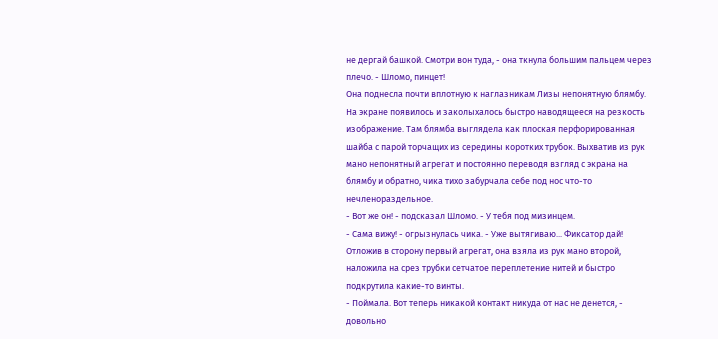не дергай башкой. Смотри вон туда, - она ткнула большим пальцем через плечо. - Шломо, пинцет!
Она поднесла почти вплотную к наглазникам Лизы непонятную блямбу. На экране появилось и заколыхалось быстро наводящееся на резкость изображение. Там блямба выглядела как плоская перфорированная шайба с парой торчащих из середины коротких трубок. Выхватив из рук мано непонятный агрегат и постоянно переводя взгляд с экрана на блямбу и обратно, чика тихо забурчала себе под нос что-то нечленораздельное.
- Вот же он! - подсказал Шломо. - У тебя под мизинцем.
- Сама вижу! - огрызнулась чика. - Уже вытягиваю... Фиксатор дай!
Отложив в сторону первый агрегат, она взяла из рук мано второй, наложила на срез трубки сетчатое переплетение нитей и быстро подкрутила какие-то винты.
- Поймала. Вот теперь никакой контакт никуда от нас не денется, - довольно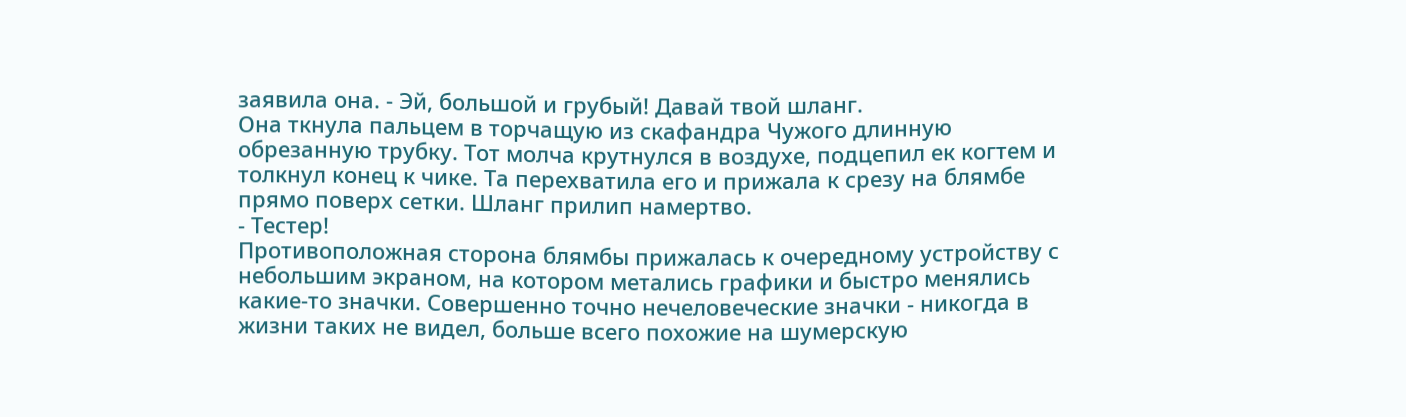заявила она. - Эй, большой и грубый! Давай твой шланг.
Она ткнула пальцем в торчащую из скафандра Чужого длинную обрезанную трубку. Тот молча крутнулся в воздухе, подцепил ек когтем и толкнул конец к чике. Та перехватила его и прижала к срезу на блямбе прямо поверх сетки. Шланг прилип намертво.
- Тестер!
Противоположная сторона блямбы прижалась к очередному устройству с небольшим экраном, на котором метались графики и быстро менялись какие-то значки. Совершенно точно нечеловеческие значки - никогда в жизни таких не видел, больше всего похожие на шумерскую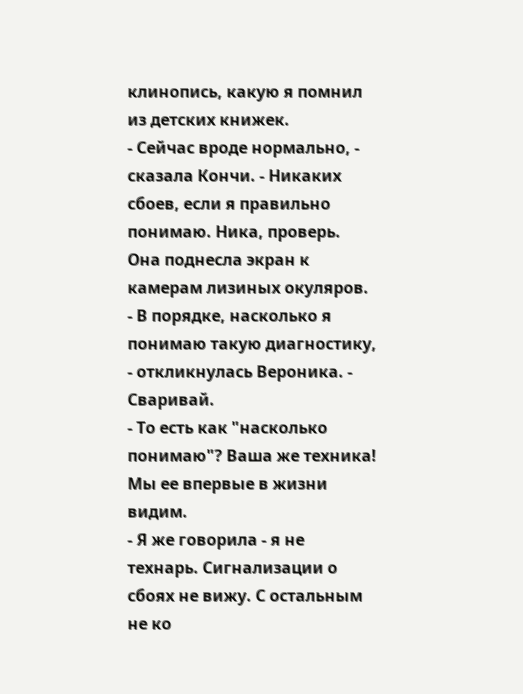клинопись, какую я помнил из детских книжек.
- Сейчас вроде нормально, - сказала Кончи. - Никаких сбоев, если я правильно понимаю. Ника, проверь.
Она поднесла экран к камерам лизиных окуляров.
- В порядке, насколько я понимаю такую диагностику, - откликнулась Вероника. - Сваривай.
- То есть как "насколько понимаю"? Ваша же техника! Мы ее впервые в жизни видим.
- Я же говорила - я не технарь. Сигнализации о сбоях не вижу. С остальным не ко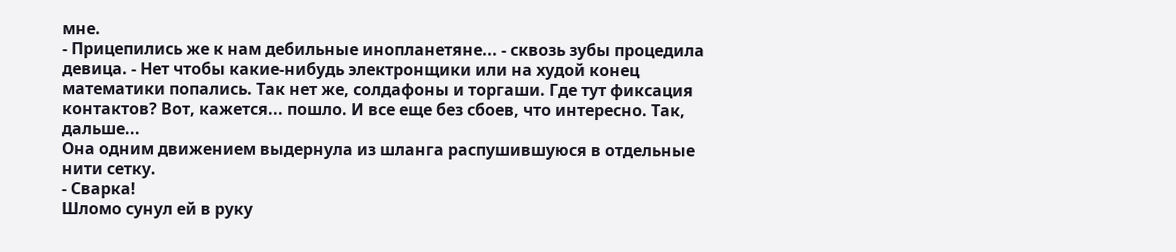мне.
- Прицепились же к нам дебильные инопланетяне... - сквозь зубы процедила девица. - Нет чтобы какие-нибудь электронщики или на худой конец математики попались. Так нет же, солдафоны и торгаши. Где тут фиксация контактов? Вот, кажется... пошло. И все еще без сбоев, что интересно. Так, дальше...
Она одним движением выдернула из шланга распушившуюся в отдельные нити сетку.
- Сварка!
Шломо сунул ей в руку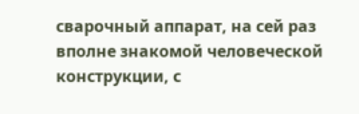сварочный аппарат, на сей раз вполне знакомой человеческой конструкции, с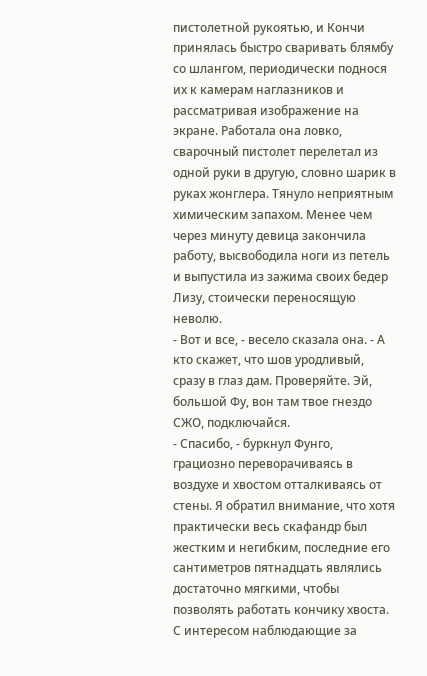пистолетной рукоятью, и Кончи принялась быстро сваривать блямбу со шлангом, периодически поднося их к камерам наглазников и рассматривая изображение на экране. Работала она ловко, сварочный пистолет перелетал из одной руки в другую, словно шарик в руках жонглера. Тянуло неприятным химическим запахом. Менее чем через минуту девица закончила работу, высвободила ноги из петель и выпустила из зажима своих бедер Лизу, стоически переносящую неволю.
- Вот и все, - весело сказала она. - А кто скажет, что шов уродливый, сразу в глаз дам. Проверяйте. Эй, большой Фу, вон там твое гнездо СЖО, подключайся.
- Спасибо, - буркнул Фунго, грациозно переворачиваясь в воздухе и хвостом отталкиваясь от стены. Я обратил внимание, что хотя практически весь скафандр был жестким и негибким, последние его сантиметров пятнадцать являлись достаточно мягкими, чтобы позволять работать кончику хвоста. С интересом наблюдающие за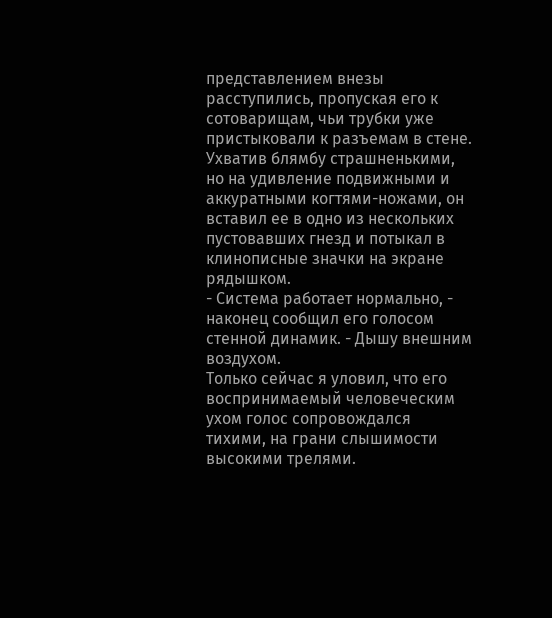представлением внезы расступились, пропуская его к сотоварищам, чьи трубки уже пристыковали к разъемам в стене. Ухватив блямбу страшненькими, но на удивление подвижными и аккуратными когтями-ножами, он вставил ее в одно из нескольких пустовавших гнезд и потыкал в клинописные значки на экране рядышком.
- Система работает нормально, - наконец сообщил его голосом стенной динамик. - Дышу внешним воздухом.
Только сейчас я уловил, что его воспринимаемый человеческим ухом голос сопровождался тихими, на грани слышимости высокими трелями.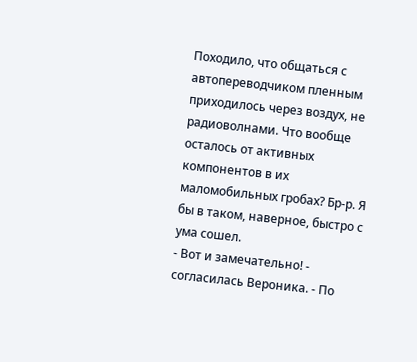Походило, что общаться с автопереводчиком пленным приходилось через воздух, не радиоволнами. Что вообще осталось от активных компонентов в их маломобильных гробах? Бр-р. Я бы в таком, наверное, быстро с ума сошел.
- Вот и замечательно! - согласилась Вероника. - По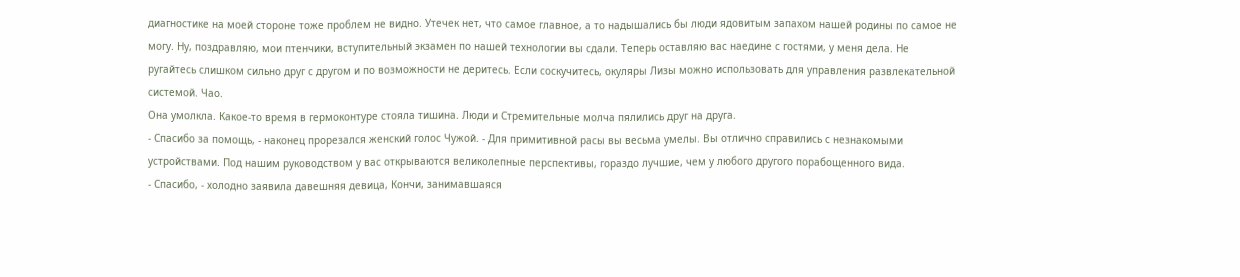диагностике на моей стороне тоже проблем не видно. Утечек нет, что самое главное, а то надышались бы люди ядовитым запахом нашей родины по самое не могу. Ну, поздравляю, мои птенчики, вступительный экзамен по нашей технологии вы сдали. Теперь оставляю вас наедине с гостями, у меня дела. Не ругайтесь слишком сильно друг с другом и по возможности не деритесь. Если соскучитесь, окуляры Лизы можно использовать для управления развлекательной системой. Чао.
Она умолкла. Какое-то время в гермоконтуре стояла тишина. Люди и Стремительные молча пялились друг на друга.
- Спасибо за помощь, - наконец прорезался женский голос Чужой. - Для примитивной расы вы весьма умелы. Вы отлично справились с незнакомыми устройствами. Под нашим руководством у вас открываются великолепные перспективы, гораздо лучшие, чем у любого другого порабощенного вида.
- Спасибо, - холодно заявила давешняя девица, Кончи, занимавшаяся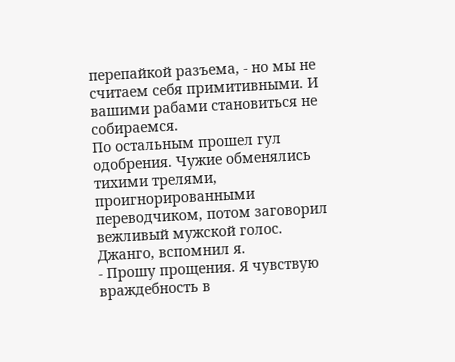перепайкой разъема, - но мы не считаем себя примитивными. И вашими рабами становиться не собираемся.
По остальным прошел гул одобрения. Чужие обменялись тихими трелями, проигнорированными переводчиком, потом заговорил вежливый мужской голос. Джанго, вспомнил я.
- Прошу прощения. Я чувствую враждебность в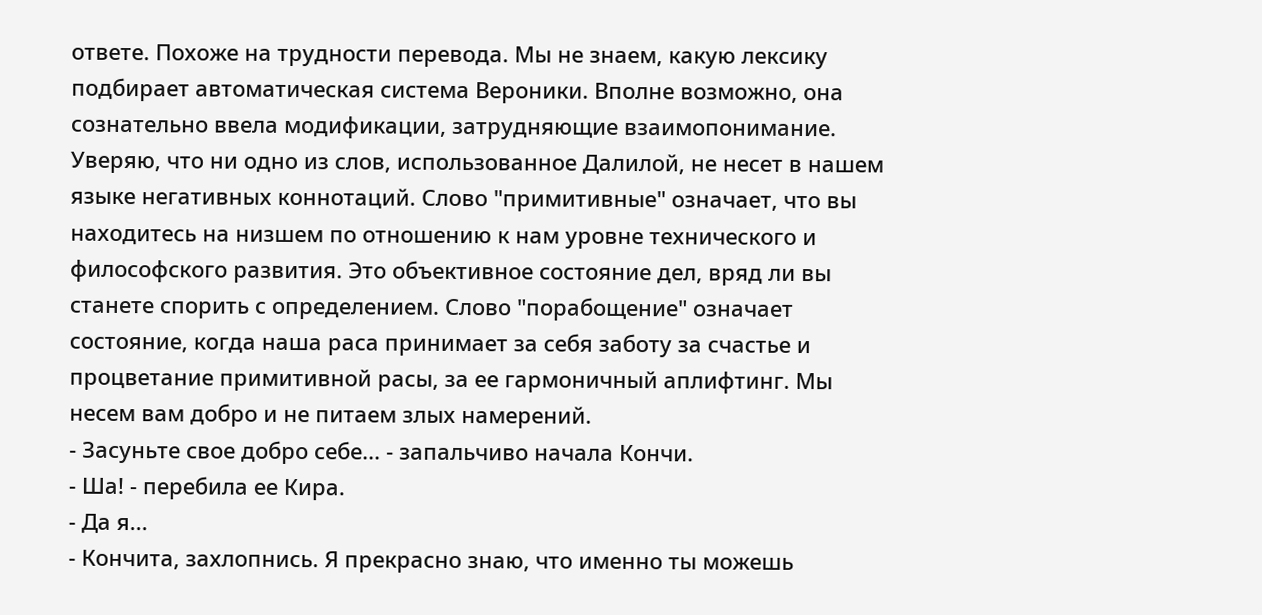ответе. Похоже на трудности перевода. Мы не знаем, какую лексику подбирает автоматическая система Вероники. Вполне возможно, она сознательно ввела модификации, затрудняющие взаимопонимание. Уверяю, что ни одно из слов, использованное Далилой, не несет в нашем языке негативных коннотаций. Слово "примитивные" означает, что вы находитесь на низшем по отношению к нам уровне технического и философского развития. Это объективное состояние дел, вряд ли вы станете спорить с определением. Слово "порабощение" означает состояние, когда наша раса принимает за себя заботу за счастье и процветание примитивной расы, за ее гармоничный аплифтинг. Мы несем вам добро и не питаем злых намерений.
- Засуньте свое добро себе... - запальчиво начала Кончи.
- Ша! - перебила ее Кира.
- Да я...
- Кончита, захлопнись. Я прекрасно знаю, что именно ты можешь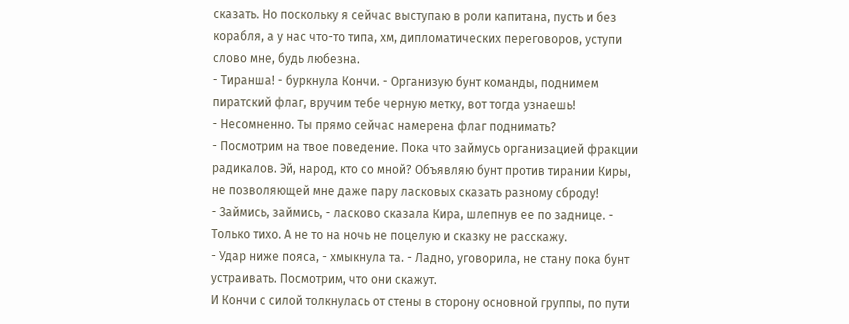сказать. Но поскольку я сейчас выступаю в роли капитана, пусть и без корабля, а у нас что-то типа, хм, дипломатических переговоров, уступи слово мне, будь любезна.
- Тиранша! - буркнула Кончи. - Организую бунт команды, поднимем пиратский флаг, вручим тебе черную метку, вот тогда узнаешь!
- Несомненно. Ты прямо сейчас намерена флаг поднимать?
- Посмотрим на твое поведение. Пока что займусь организацией фракции радикалов. Эй, народ, кто со мной? Объявляю бунт против тирании Киры, не позволяющей мне даже пару ласковых сказать разному сброду!
- Займись, займись, - ласково сказала Кира, шлепнув ее по заднице. - Только тихо. А не то на ночь не поцелую и сказку не расскажу.
- Удар ниже пояса, - хмыкнула та. - Ладно, уговорила, не стану пока бунт устраивать. Посмотрим, что они скажут.
И Кончи с силой толкнулась от стены в сторону основной группы, по пути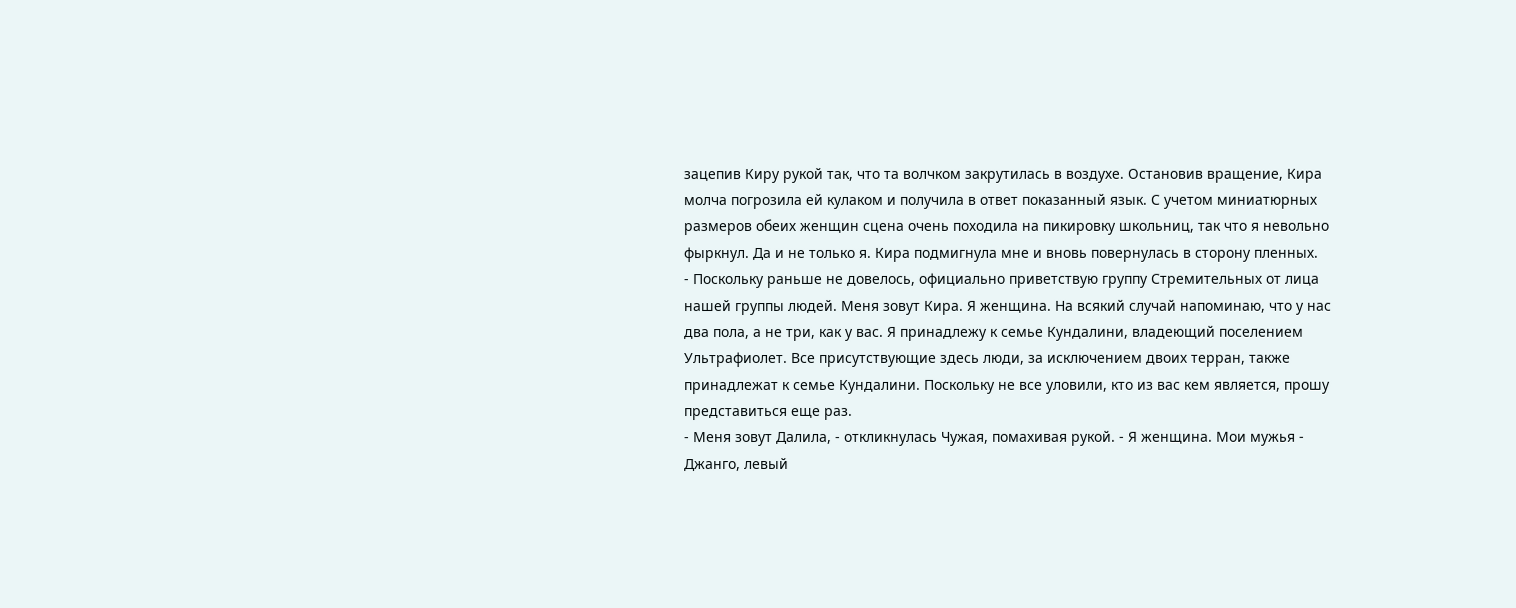зацепив Киру рукой так, что та волчком закрутилась в воздухе. Остановив вращение, Кира молча погрозила ей кулаком и получила в ответ показанный язык. С учетом миниатюрных размеров обеих женщин сцена очень походила на пикировку школьниц, так что я невольно фыркнул. Да и не только я. Кира подмигнула мне и вновь повернулась в сторону пленных.
- Поскольку раньше не довелось, официально приветствую группу Стремительных от лица нашей группы людей. Меня зовут Кира. Я женщина. На всякий случай напоминаю, что у нас два пола, а не три, как у вас. Я принадлежу к семье Кундалини, владеющий поселением Ультрафиолет. Все присутствующие здесь люди, за исключением двоих терран, также принадлежат к семье Кундалини. Поскольку не все уловили, кто из вас кем является, прошу представиться еще раз.
- Меня зовут Далила, - откликнулась Чужая, помахивая рукой. - Я женщина. Мои мужья - Джанго, левый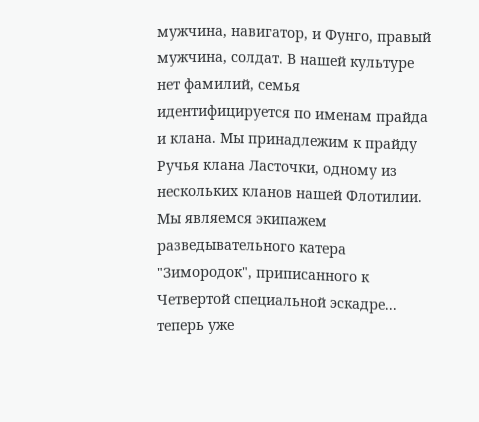мужчина, навигатор, и Фунго, правый мужчина, солдат. В нашей культуре нет фамилий, семья идентифицируется по именам прайда и клана. Мы принадлежим к прайду Ручья клана Ласточки, одному из нескольких кланов нашей Флотилии. Мы являемся экипажем разведывательного катера "Зимородок", приписанного к Четвертой специальной эскадре... теперь уже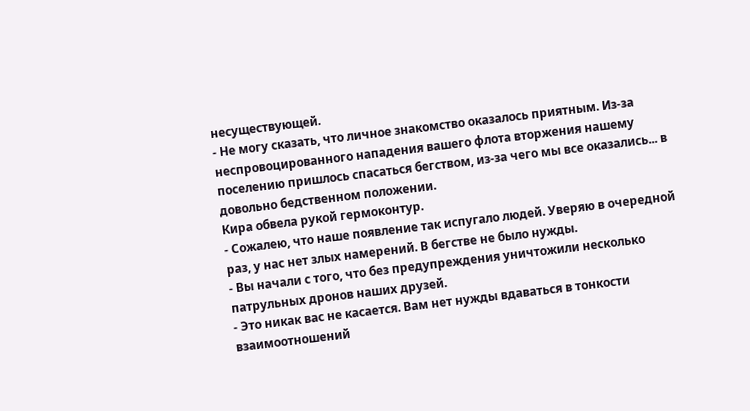несуществующей.
- Не могу сказать, что личное знакомство оказалось приятным. Из-за неспровоцированного нападения вашего флота вторжения нашему поселению пришлось спасаться бегством, из-за чего мы все оказались... в довольно бедственном положении.
Кира обвела рукой гермоконтур.
- Сожалею, что наше появление так испугало людей. Уверяю в очередной раз, у нас нет злых намерений. В бегстве не было нужды.
- Вы начали с того, что без предупреждения уничтожили несколько патрульных дронов наших друзей.
- Это никак вас не касается. Вам нет нужды вдаваться в тонкости взаимоотношений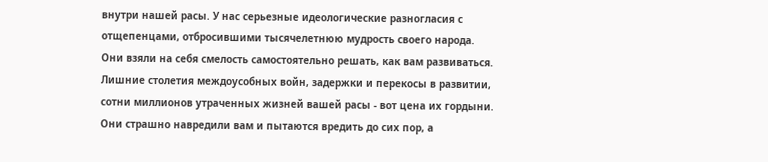внутри нашей расы. У нас серьезные идеологические разногласия с отщепенцами, отбросившими тысячелетнюю мудрость своего народа. Они взяли на себя смелость самостоятельно решать, как вам развиваться. Лишние столетия междоусобных войн, задержки и перекосы в развитии, сотни миллионов утраченных жизней вашей расы - вот цена их гордыни. Они страшно навредили вам и пытаются вредить до сих пор, а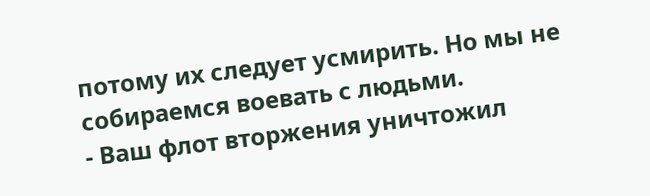потому их следует усмирить. Но мы не собираемся воевать с людьми.
- Ваш флот вторжения уничтожил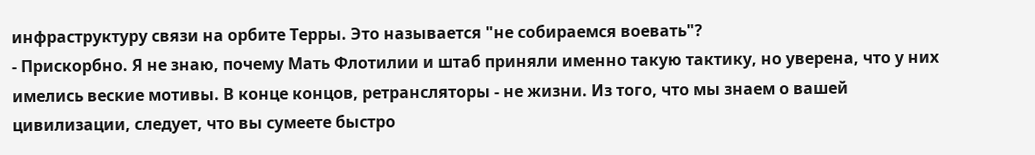инфраструктуру связи на орбите Терры. Это называется "не собираемся воевать"?
- Прискорбно. Я не знаю, почему Мать Флотилии и штаб приняли именно такую тактику, но уверена, что у них имелись веские мотивы. В конце концов, ретрансляторы - не жизни. Из того, что мы знаем о вашей цивилизации, следует, что вы сумеете быстро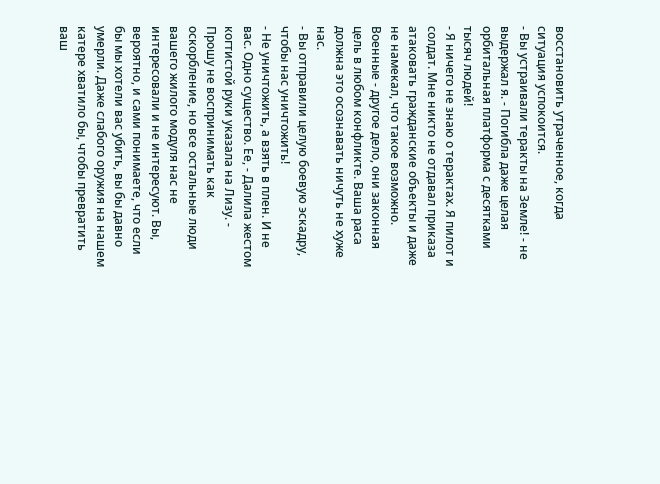восстановить утраченное, когда ситуация успокоится.
- Вы устраивали теракты на Земле! - не выдержал я. - Погибла даже целая орбитальная платформа с десятками тысяч людей!
- Я ничего не знаю о терактах. Я пилот и солдат. Мне никто не отдавал приказа атаковать гражданские объекты и даже не намекал, что такое возможно. Военные - другое дело, они законная цель в любом конфликте. Ваша раса должна это осознавать ничуть не хуже нас.
- Вы отправили целую боевую эскадру, чтобы нас уничтожить!
- Не уничтожить, а взять в плен. И не вас. Одно существо. Ее, - Далила жестом когтистой руки указала на Лизу. - Прошу не воспринимать как оскорбление, но все остальные люди вашего жилого модуля нас не интересовали и не интересуют. Вы, вероятно, и сами понимаете, что если бы мы хотели вас убить, вы бы давно умерли. Даже слабого оружия на нашем катере хватило бы, чтобы превратить ваш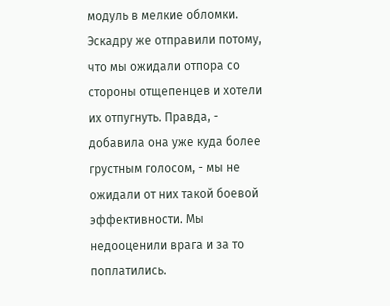модуль в мелкие обломки. Эскадру же отправили потому, что мы ожидали отпора со стороны отщепенцев и хотели их отпугнуть. Правда, - добавила она уже куда более грустным голосом, - мы не ожидали от них такой боевой эффективности. Мы недооценили врага и за то поплатились.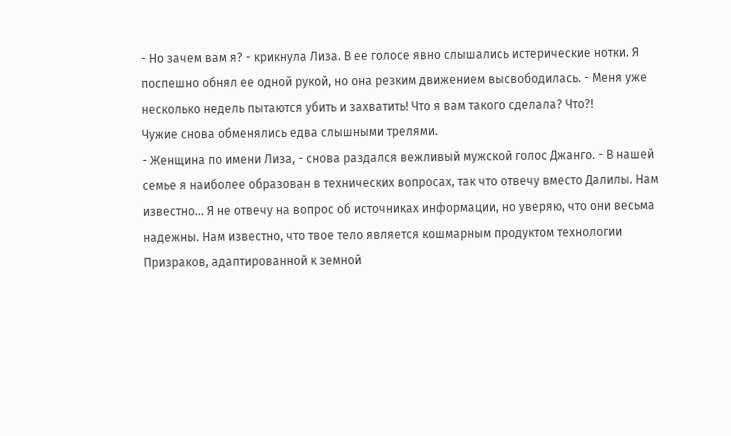- Но зачем вам я? - крикнула Лиза. В ее голосе явно слышались истерические нотки. Я поспешно обнял ее одной рукой, но она резким движением высвободилась. - Меня уже несколько недель пытаются убить и захватить! Что я вам такого сделала? Что?!
Чужие снова обменялись едва слышными трелями.
- Женщина по имени Лиза, - снова раздался вежливый мужской голос Джанго. - В нашей семье я наиболее образован в технических вопросах, так что отвечу вместо Далилы. Нам известно... Я не отвечу на вопрос об источниках информации, но уверяю, что они весьма надежны. Нам известно, что твое тело является кошмарным продуктом технологии Призраков, адаптированной к земной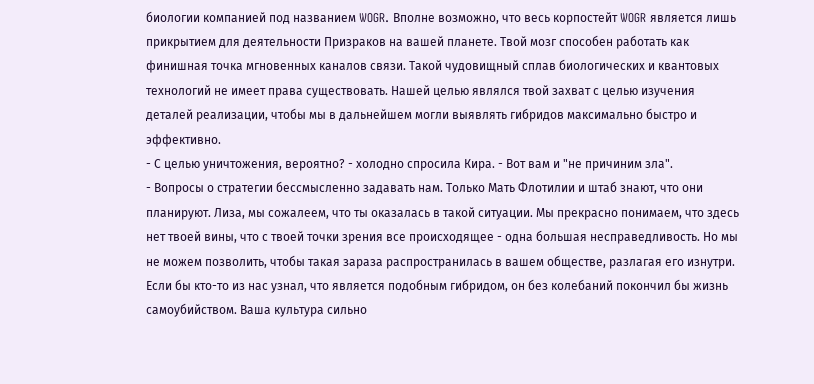биологии компанией под названием WOGR. Вполне возможно, что весь корпостейт WOGR является лишь прикрытием для деятельности Призраков на вашей планете. Твой мозг способен работать как финишная точка мгновенных каналов связи. Такой чудовищный сплав биологических и квантовых технологий не имеет права существовать. Нашей целью являлся твой захват с целью изучения деталей реализации, чтобы мы в дальнейшем могли выявлять гибридов максимально быстро и эффективно.
- С целью уничтожения, вероятно? - холодно спросила Кира. - Вот вам и "не причиним зла".
- Вопросы о стратегии бессмысленно задавать нам. Только Мать Флотилии и штаб знают, что они планируют. Лиза, мы сожалеем, что ты оказалась в такой ситуации. Мы прекрасно понимаем, что здесь нет твоей вины, что с твоей точки зрения все происходящее - одна большая несправедливость. Но мы не можем позволить, чтобы такая зараза распространилась в вашем обществе, разлагая его изнутри. Если бы кто-то из нас узнал, что является подобным гибридом, он без колебаний покончил бы жизнь самоубийством. Ваша культура сильно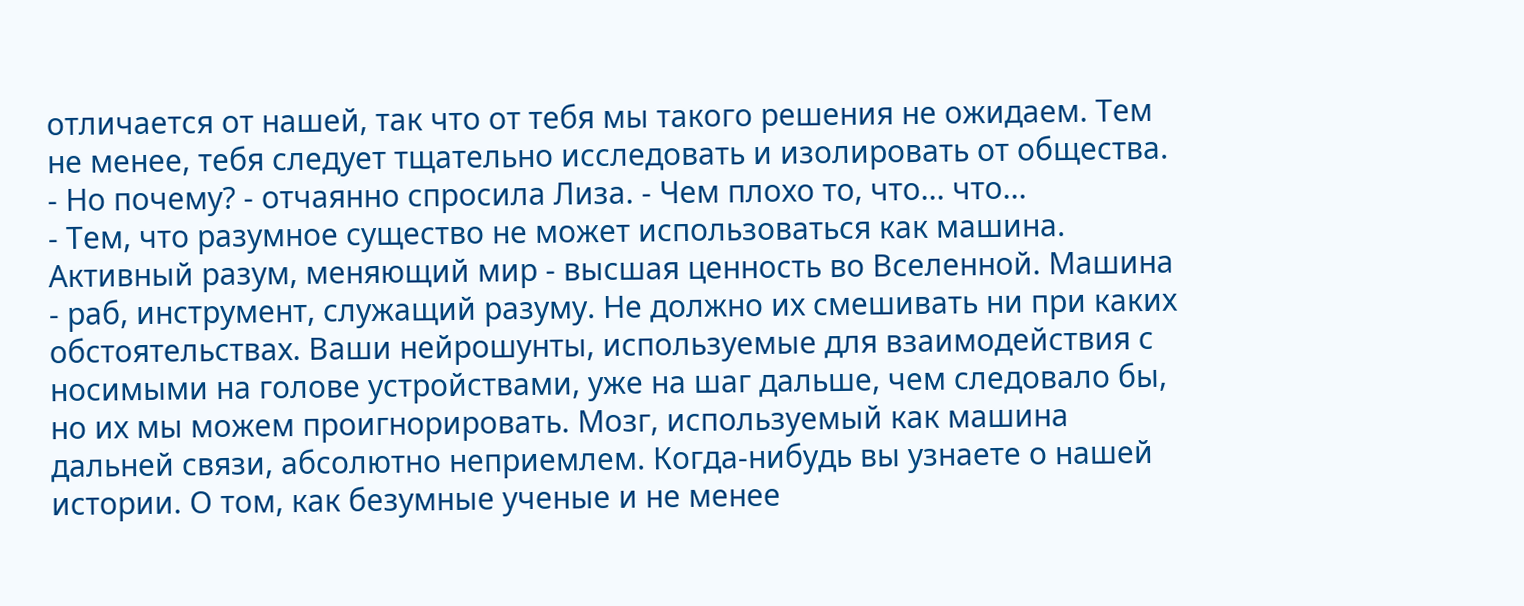отличается от нашей, так что от тебя мы такого решения не ожидаем. Тем не менее, тебя следует тщательно исследовать и изолировать от общества.
- Но почему? - отчаянно спросила Лиза. - Чем плохо то, что... что...
- Тем, что разумное существо не может использоваться как машина. Активный разум, меняющий мир - высшая ценность во Вселенной. Машина - раб, инструмент, служащий разуму. Не должно их смешивать ни при каких обстоятельствах. Ваши нейрошунты, используемые для взаимодействия с носимыми на голове устройствами, уже на шаг дальше, чем следовало бы, но их мы можем проигнорировать. Мозг, используемый как машина дальней связи, абсолютно неприемлем. Когда-нибудь вы узнаете о нашей истории. О том, как безумные ученые и не менее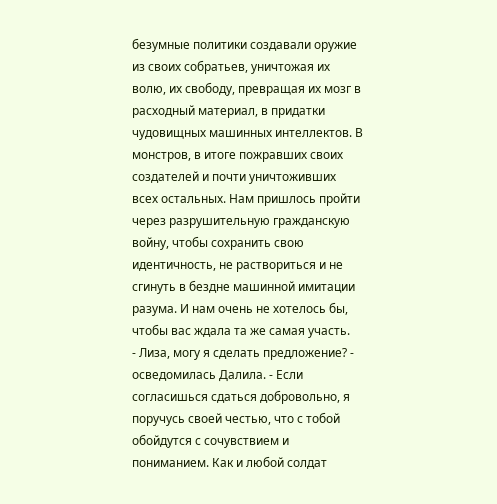безумные политики создавали оружие из своих собратьев, уничтожая их волю, их свободу, превращая их мозг в расходный материал, в придатки чудовищных машинных интеллектов. В монстров, в итоге пожравших своих создателей и почти уничтоживших всех остальных. Нам пришлось пройти через разрушительную гражданскую войну, чтобы сохранить свою идентичность, не раствориться и не сгинуть в бездне машинной имитации разума. И нам очень не хотелось бы, чтобы вас ждала та же самая участь.
- Лиза, могу я сделать предложение? - осведомилась Далила. - Если согласишься сдаться добровольно, я поручусь своей честью, что с тобой обойдутся с сочувствием и пониманием. Как и любой солдат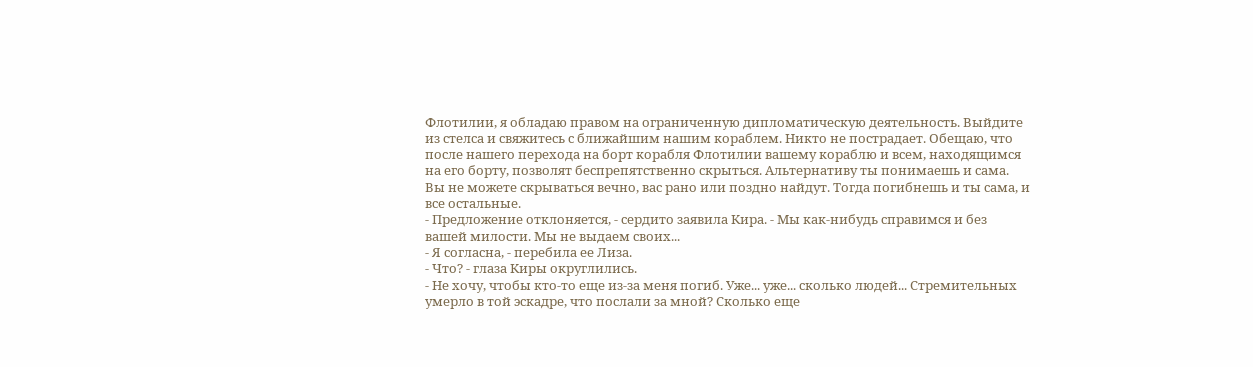Флотилии, я обладаю правом на ограниченную дипломатическую деятельность. Выйдите из стелса и свяжитесь с ближайшим нашим кораблем. Никто не пострадает. Обещаю, что после нашего перехода на борт корабля Флотилии вашему кораблю и всем, находящимся на его борту, позволят беспрепятственно скрыться. Альтернативу ты понимаешь и сама. Вы не можете скрываться вечно, вас рано или поздно найдут. Тогда погибнешь и ты сама, и все остальные.
- Предложение отклоняется, - сердито заявила Кира. - Мы как-нибудь справимся и без вашей милости. Мы не выдаем своих...
- Я согласна, - перебила ее Лиза.
- Что? - глаза Киры округлились.
- Не хочу, чтобы кто-то еще из-за меня погиб. Уже... уже... сколько людей... Стремительных умерло в той эскадре, что послали за мной? Сколько еще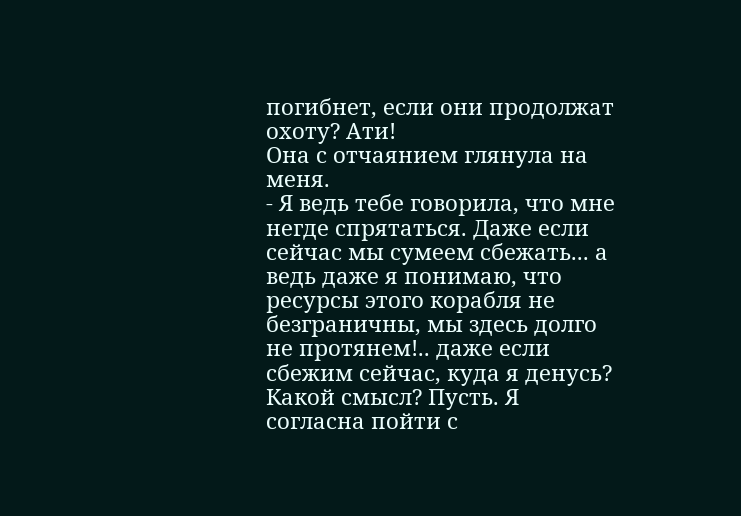погибнет, если они продолжат охоту? Ати!
Она с отчаянием глянула на меня.
- Я ведь тебе говорила, что мне негде спрятаться. Даже если сейчас мы сумеем сбежать... а ведь даже я понимаю, что ресурсы этого корабля не безграничны, мы здесь долго не протянем!.. даже если сбежим сейчас, куда я денусь? Какой смысл? Пусть. Я согласна пойти с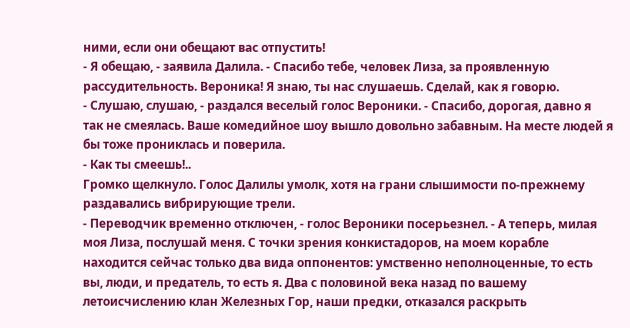ними, если они обещают вас отпустить!
- Я обещаю, - заявила Далила. - Спасибо тебе, человек Лиза, за проявленную рассудительность. Вероника! Я знаю, ты нас слушаешь. Сделай, как я говорю.
- Слушаю, слушаю, - раздался веселый голос Вероники. - Спасибо, дорогая, давно я так не смеялась. Ваше комедийное шоу вышло довольно забавным. На месте людей я бы тоже прониклась и поверила.
- Как ты смеешь!..
Громко щелкнуло. Голос Далилы умолк, хотя на грани слышимости по-прежнему раздавались вибрирующие трели.
- Переводчик временно отключен, - голос Вероники посерьезнел. - А теперь, милая моя Лиза, послушай меня. С точки зрения конкистадоров, на моем корабле находится сейчас только два вида оппонентов: умственно неполноценные, то есть вы, люди, и предатель, то есть я. Два с половиной века назад по вашему летоисчислению клан Железных Гор, наши предки, отказался раскрыть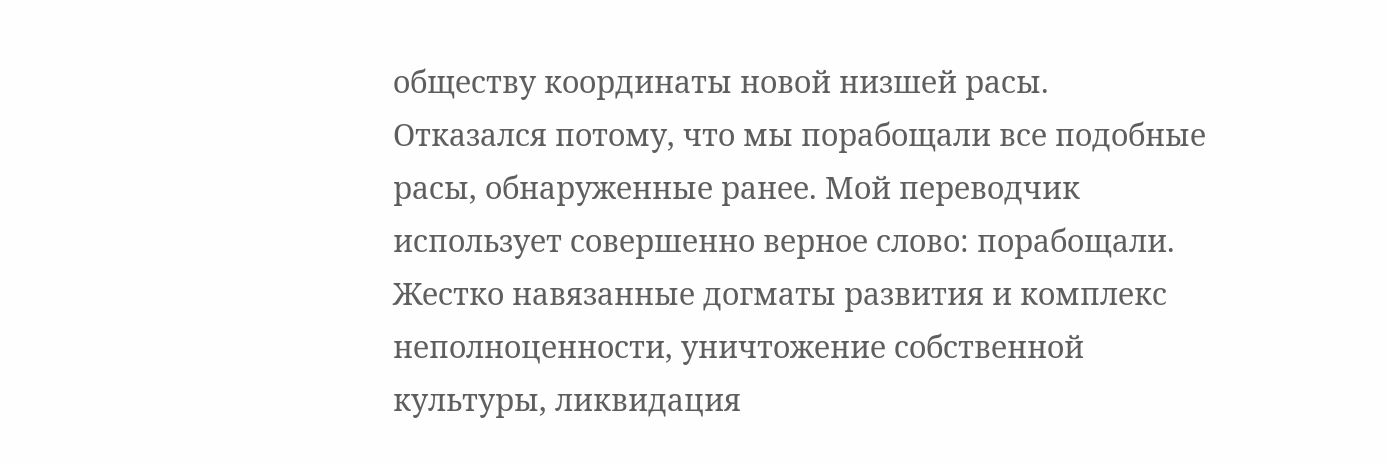обществу координаты новой низшей расы. Отказался потому, что мы порабощали все подобные расы, обнаруженные ранее. Мой переводчик использует совершенно верное слово: порабощали. Жестко навязанные догматы развития и комплекс неполноценности, уничтожение собственной культуры, ликвидация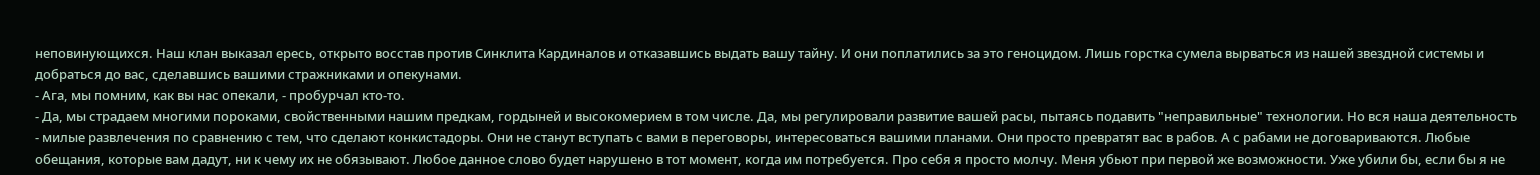неповинующихся. Наш клан выказал ересь, открыто восстав против Синклита Кардиналов и отказавшись выдать вашу тайну. И они поплатились за это геноцидом. Лишь горстка сумела вырваться из нашей звездной системы и добраться до вас, сделавшись вашими стражниками и опекунами.
- Ага, мы помним, как вы нас опекали, - пробурчал кто-то.
- Да, мы страдаем многими пороками, свойственными нашим предкам, гордыней и высокомерием в том числе. Да, мы регулировали развитие вашей расы, пытаясь подавить "неправильные" технологии. Но вся наша деятельность - милые развлечения по сравнению с тем, что сделают конкистадоры. Они не станут вступать с вами в переговоры, интересоваться вашими планами. Они просто превратят вас в рабов. А с рабами не договариваются. Любые обещания, которые вам дадут, ни к чему их не обязывают. Любое данное слово будет нарушено в тот момент, когда им потребуется. Про себя я просто молчу. Меня убьют при первой же возможности. Уже убили бы, если бы я не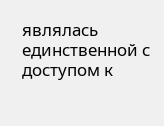являлась единственной с доступом к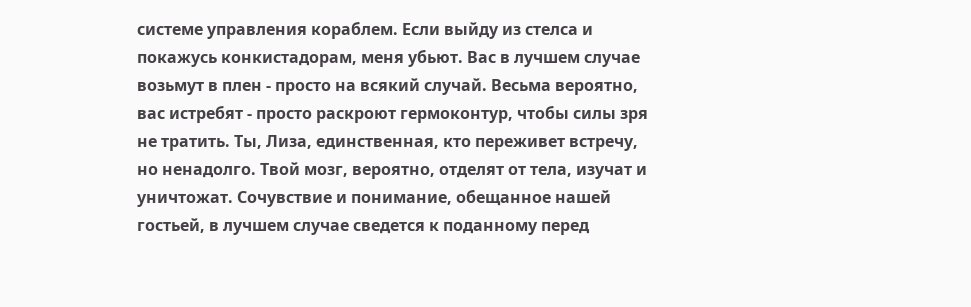системе управления кораблем. Если выйду из стелса и покажусь конкистадорам, меня убьют. Вас в лучшем случае возьмут в плен - просто на всякий случай. Весьма вероятно, вас истребят - просто раскроют гермоконтур, чтобы силы зря не тратить. Ты, Лиза, единственная, кто переживет встречу, но ненадолго. Твой мозг, вероятно, отделят от тела, изучат и уничтожат. Сочувствие и понимание, обещанное нашей гостьей, в лучшем случае сведется к поданному перед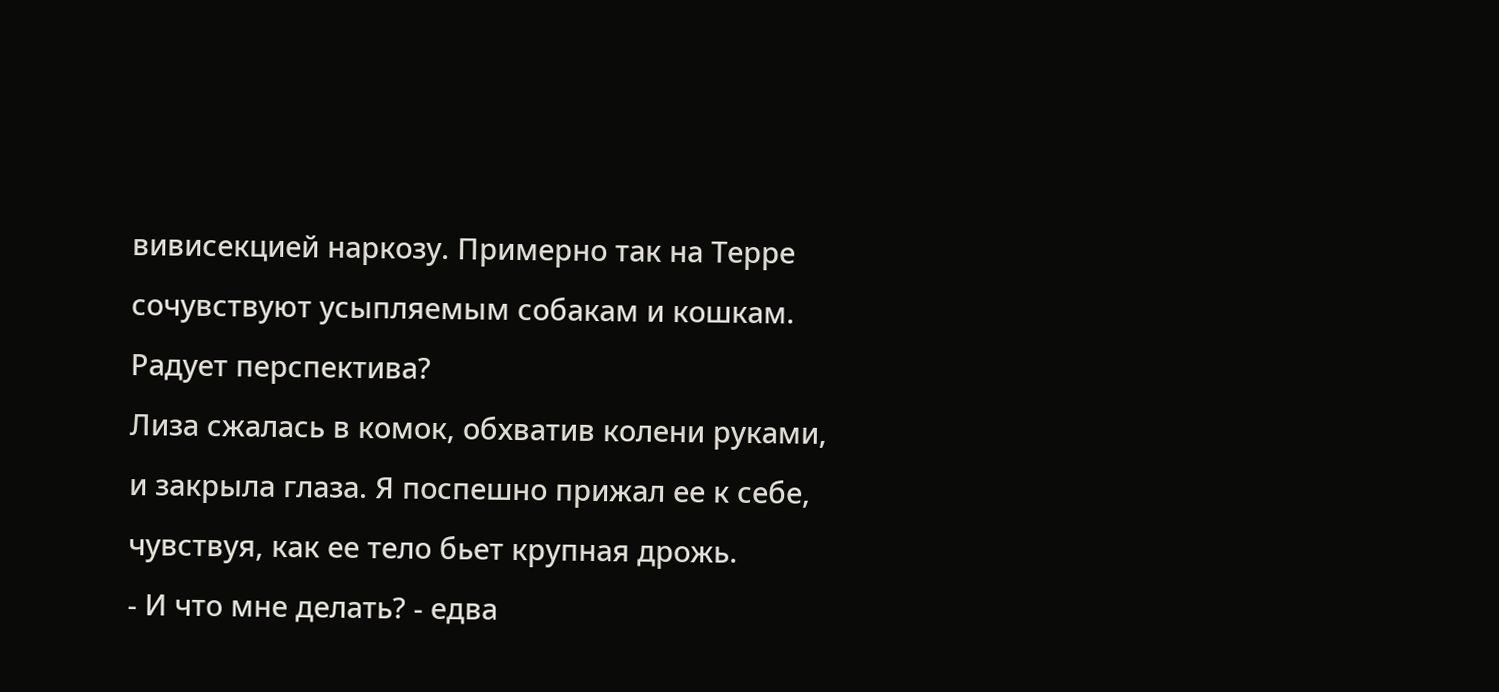вивисекцией наркозу. Примерно так на Терре сочувствуют усыпляемым собакам и кошкам. Радует перспектива?
Лиза сжалась в комок, обхватив колени руками, и закрыла глаза. Я поспешно прижал ее к себе, чувствуя, как ее тело бьет крупная дрожь.
- И что мне делать? - едва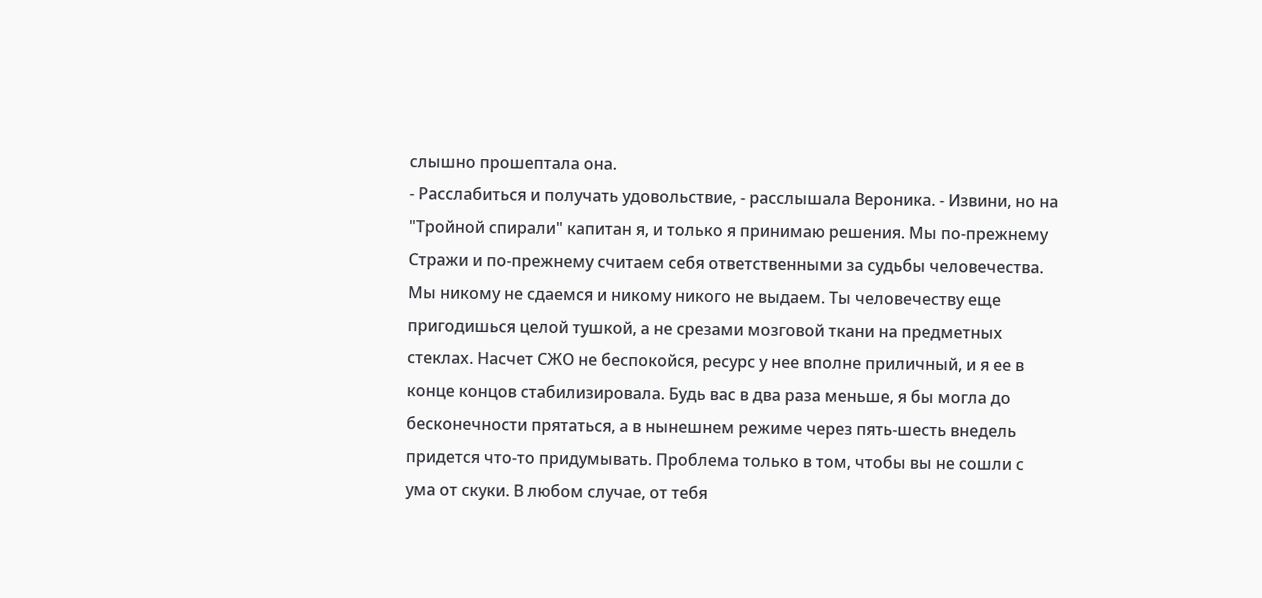слышно прошептала она.
- Расслабиться и получать удовольствие, - расслышала Вероника. - Извини, но на "Тройной спирали" капитан я, и только я принимаю решения. Мы по-прежнему Стражи и по-прежнему считаем себя ответственными за судьбы человечества. Мы никому не сдаемся и никому никого не выдаем. Ты человечеству еще пригодишься целой тушкой, а не срезами мозговой ткани на предметных стеклах. Насчет СЖО не беспокойся, ресурс у нее вполне приличный, и я ее в конце концов стабилизировала. Будь вас в два раза меньше, я бы могла до бесконечности прятаться, а в нынешнем режиме через пять-шесть внедель придется что-то придумывать. Проблема только в том, чтобы вы не сошли с ума от скуки. В любом случае, от тебя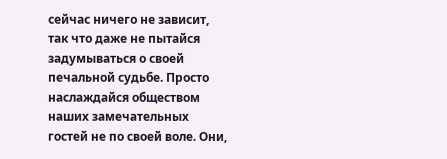сейчас ничего не зависит, так что даже не пытайся задумываться о своей печальной судьбе. Просто наслаждайся обществом наших замечательных гостей не по своей воле. Они,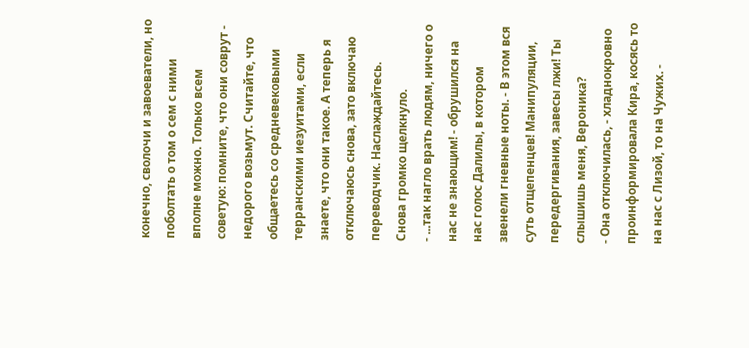конечно, сволочи и завоеватели, но поболтать о том о сем с ними вполне можно. Только всем советую: помните, что они соврут - недорого возьмут. Считайте, что общаетесь со средневековыми терранскими иезуитами, если знаете, что они такое. А теперь я отключаюсь снова, зато включаю переводчик. Наслаждайтесь.
Снова громко щелкнуло.
- ...так нагло врать людям, ничего о нас не знающим! - обрушился на нас голос Далилы, в котором звенели гневные ноты. - В этом вся суть отщепенцев! Манипуляции, передергивания, завесы лжи! Ты слышишь меня, Вероника?
- Она отключилась, - хладнокровно проинформировала Кира, косясь то на нас с Лизой, то на Чужих. -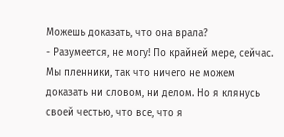Можешь доказать, что она врала?
- Разумеется, не могу! По крайней мере, сейчас. Мы пленники, так что ничего не можем доказать ни словом, ни делом. Но я клянусь своей честью, что все, что я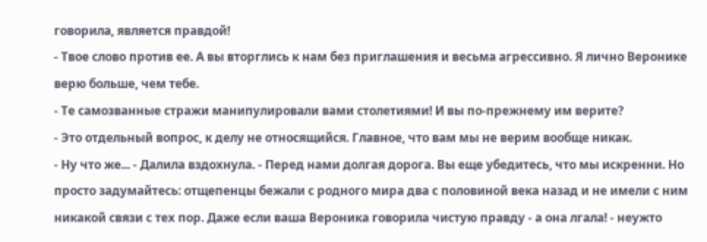говорила, является правдой!
- Твое слово против ее. А вы вторглись к нам без приглашения и весьма агрессивно. Я лично Веронике верю больше, чем тебе.
- Те самозванные стражи манипулировали вами столетиями! И вы по-прежнему им верите?
- Это отдельный вопрос, к делу не относящийся. Главное, что вам мы не верим вообще никак.
- Ну что же... - Далила вздохнула. - Перед нами долгая дорога. Вы еще убедитесь, что мы искренни. Но просто задумайтесь: отщепенцы бежали с родного мира два с половиной века назад и не имели с ним никакой связи с тех пор. Даже если ваша Вероника говорила чистую правду - а она лгала! - неужто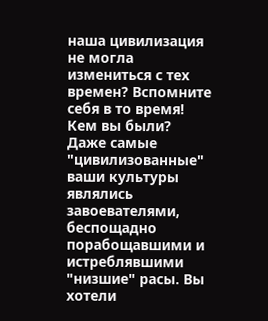наша цивилизация не могла измениться с тех времен? Вспомните себя в то время! Кем вы были? Даже самые "цивилизованные" ваши культуры являлись завоевателями, беспощадно порабощавшими и истреблявшими "низшие" расы. Вы хотели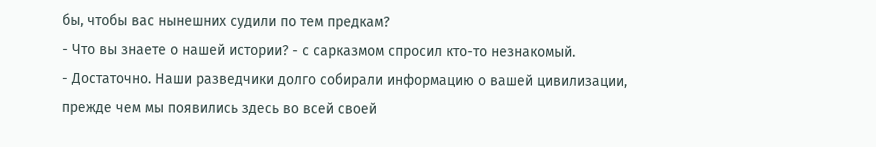бы, чтобы вас нынешних судили по тем предкам?
- Что вы знаете о нашей истории? - с сарказмом спросил кто-то незнакомый.
- Достаточно. Наши разведчики долго собирали информацию о вашей цивилизации, прежде чем мы появились здесь во всей своей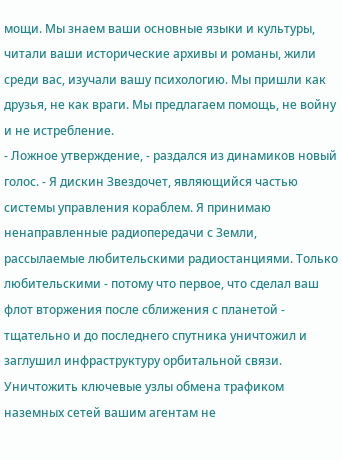мощи. Мы знаем ваши основные языки и культуры, читали ваши исторические архивы и романы, жили среди вас, изучали вашу психологию. Мы пришли как друзья, не как враги. Мы предлагаем помощь, не войну и не истребление.
- Ложное утверждение, - раздался из динамиков новый голос. - Я дискин Звездочет, являющийся частью системы управления кораблем. Я принимаю ненаправленные радиопередачи с Земли, рассылаемые любительскими радиостанциями. Только любительскими - потому что первое, что сделал ваш флот вторжения после сближения с планетой - тщательно и до последнего спутника уничтожил и заглушил инфраструктуру орбитальной связи. Уничтожить ключевые узлы обмена трафиком наземных сетей вашим агентам не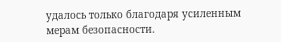удалось только благодаря усиленным мерам безопасности.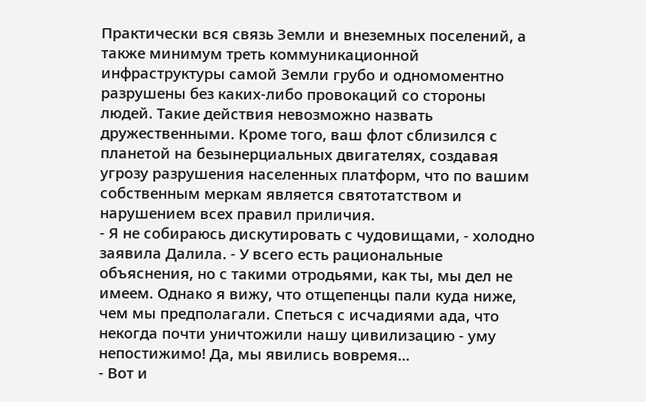Практически вся связь Земли и внеземных поселений, а также минимум треть коммуникационной инфраструктуры самой Земли грубо и одномоментно разрушены без каких-либо провокаций со стороны людей. Такие действия невозможно назвать дружественными. Кроме того, ваш флот сблизился с планетой на безынерциальных двигателях, создавая угрозу разрушения населенных платформ, что по вашим собственным меркам является святотатством и нарушением всех правил приличия.
- Я не собираюсь дискутировать с чудовищами, - холодно заявила Далила. - У всего есть рациональные объяснения, но с такими отродьями, как ты, мы дел не имеем. Однако я вижу, что отщепенцы пали куда ниже, чем мы предполагали. Спеться с исчадиями ада, что некогда почти уничтожили нашу цивилизацию - уму непостижимо! Да, мы явились вовремя...
- Вот и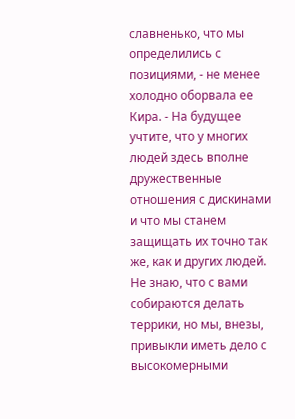славненько, что мы определились с позициями, - не менее холодно оборвала ее Кира. - На будущее учтите, что у многих людей здесь вполне дружественные отношения с дискинами и что мы станем защищать их точно так же, как и других людей. Не знаю, что с вами собираются делать террики, но мы, внезы, привыкли иметь дело с высокомерными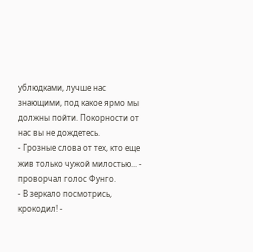ублюдками, лучше нас знающими, под какое ярмо мы должны пойти. Покорности от нас вы не дождетесь.
- Грозные слова от тех, кто еще жив только чужой милостью... - проворчал голос Фунго.
- В зеркало посмотрись, крокодил! -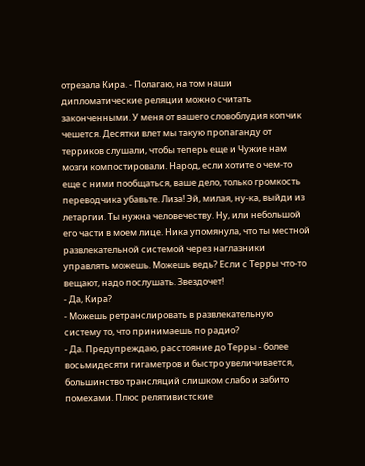отрезала Кира. - Полагаю, на том наши дипломатические реляции можно считать законченными. У меня от вашего словоблудия копчик чешется. Десятки влет мы такую пропаганду от терриков слушали, чтобы теперь еще и Чужие нам мозги компостировали. Народ, если хотите о чем-то еще с ними пообщаться, ваше дело, только громкость переводчика убавьте. Лиза! Эй, милая, ну-ка, выйди из летаргии. Ты нужна человечеству. Ну, или небольшой его части в моем лице. Ника упомянула, что ты местной развлекательной системой через наглазники управлять можешь. Можешь ведь? Если с Терры что-то вещают, надо послушать. Звездочет!
- Да, Кира?
- Можешь ретранслировать в развлекательную систему то, что принимаешь по радио?
- Да. Предупреждаю, расстояние до Терры - более восьмидесяти гигаметров и быстро увеличивается, большинство трансляций слишком слабо и забито помехами. Плюс релятивистские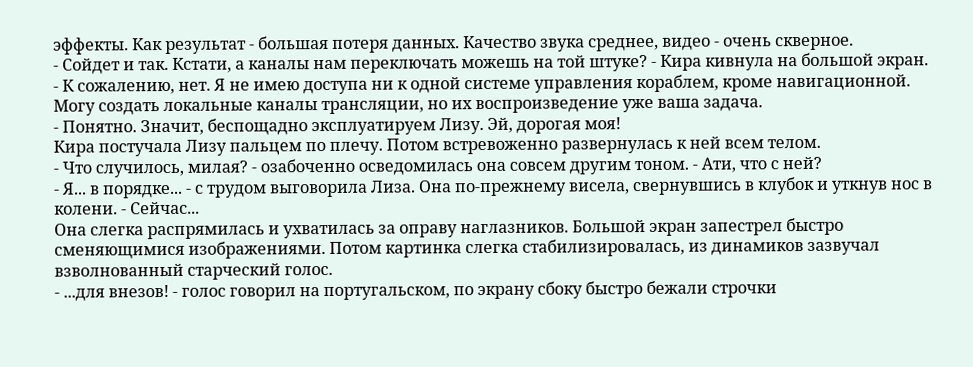эффекты. Как результат - большая потеря данных. Качество звука среднее, видео - очень скверное.
- Сойдет и так. Кстати, а каналы нам переключать можешь на той штуке? - Кира кивнула на большой экран.
- К сожалению, нет. Я не имею доступа ни к одной системе управления кораблем, кроме навигационной. Могу создать локальные каналы трансляции, но их воспроизведение уже ваша задача.
- Понятно. Значит, беспощадно эксплуатируем Лизу. Эй, дорогая моя!
Кира постучала Лизу пальцем по плечу. Потом встревоженно развернулась к ней всем телом.
- Что случилось, милая? - озабоченно осведомилась она совсем другим тоном. - Ати, что с ней?
- Я... в порядке... - с трудом выговорила Лиза. Она по-прежнему висела, свернувшись в клубок и уткнув нос в колени. - Сейчас...
Она слегка распрямилась и ухватилась за оправу наглазников. Большой экран запестрел быстро сменяющимися изображениями. Потом картинка слегка стабилизировалась, из динамиков зазвучал взволнованный старческий голос.
- ...для внезов! - голос говорил на португальском, по экрану сбоку быстро бежали строчки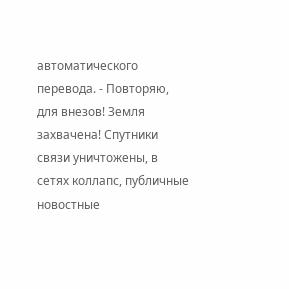автоматического перевода. - Повторяю, для внезов! Земля захвачена! Спутники связи уничтожены, в сетях коллапс, публичные новостные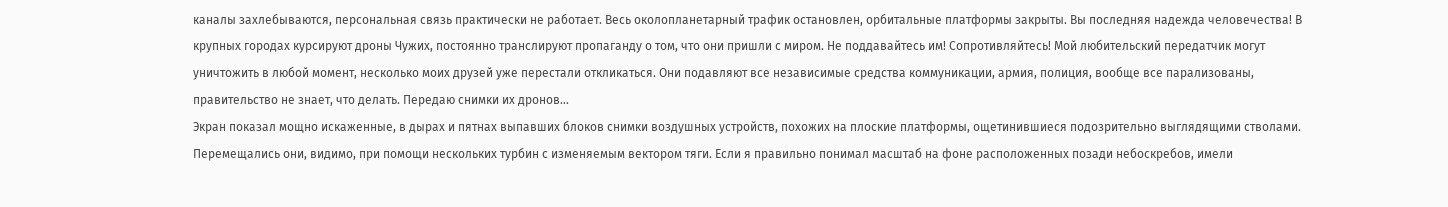каналы захлебываются, персональная связь практически не работает. Весь околопланетарный трафик остановлен, орбитальные платформы закрыты. Вы последняя надежда человечества! В крупных городах курсируют дроны Чужих, постоянно транслируют пропаганду о том, что они пришли с миром. Не поддавайтесь им! Сопротивляйтесь! Мой любительский передатчик могут уничтожить в любой момент, несколько моих друзей уже перестали откликаться. Они подавляют все независимые средства коммуникации, армия, полиция, вообще все парализованы, правительство не знает, что делать. Передаю снимки их дронов...
Экран показал мощно искаженные, в дырах и пятнах выпавших блоков снимки воздушных устройств, похожих на плоские платформы, ощетинившиеся подозрительно выглядящими стволами. Перемещались они, видимо, при помощи нескольких турбин с изменяемым вектором тяги. Если я правильно понимал масштаб на фоне расположенных позади небоскребов, имели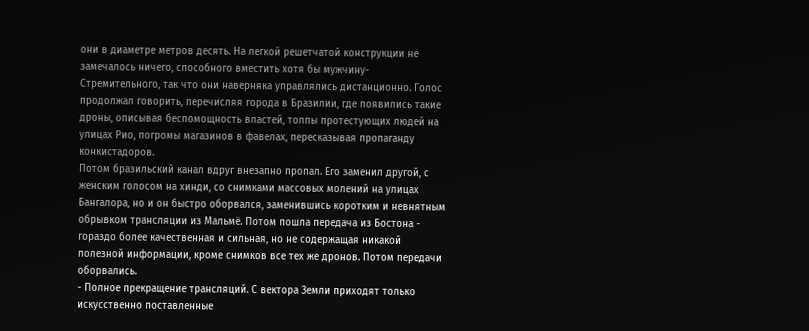они в диаметре метров десять. На легкой решетчатой конструкции не замечалось ничего, способного вместить хотя бы мужчину-Стремительного, так что они наверняка управлялись дистанционно. Голос продолжал говорить, перечисляя города в Бразилии, где появились такие дроны, описывая беспомощность властей, толпы протестующих людей на улицах Рио, погромы магазинов в фавелах, пересказывая пропаганду конкистадоров.
Потом бразильский канал вдруг внезапно пропал. Его заменил другой, с женским голосом на хинди, со снимками массовых молений на улицах Бангалора, но и он быстро оборвался, заменившись коротким и невнятным обрывком трансляции из Мальмё. Потом пошла передача из Бостона - гораздо более качественная и сильная, но не содержащая никакой полезной информации, кроме снимков все тех же дронов. Потом передачи оборвались.
- Полное прекращение трансляций. С вектора Земли приходят только искусственно поставленные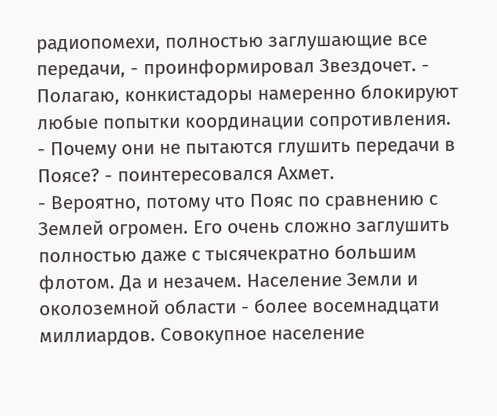радиопомехи, полностью заглушающие все передачи, - проинформировал Звездочет. - Полагаю, конкистадоры намеренно блокируют любые попытки координации сопротивления.
- Почему они не пытаются глушить передачи в Поясе? - поинтересовался Ахмет.
- Вероятно, потому что Пояс по сравнению с Землей огромен. Его очень сложно заглушить полностью даже с тысячекратно большим флотом. Да и незачем. Население Земли и околоземной области - более восемнадцати миллиардов. Совокупное население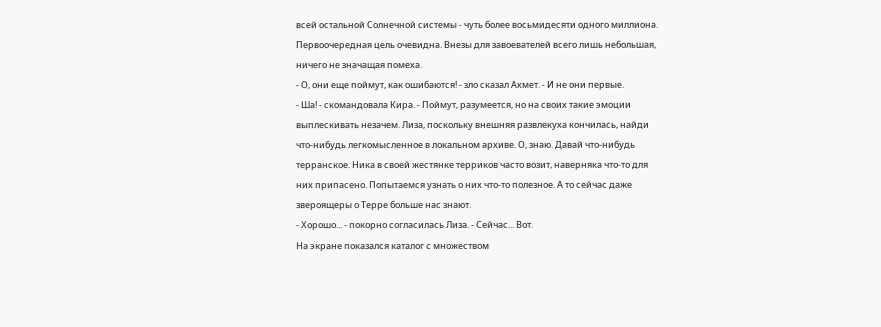всей остальной Солнечной системы - чуть более восьмидесяти одного миллиона. Первоочередная цель очевидна. Внезы для завоевателей всего лишь небольшая, ничего не значащая помеха.
- О, они еще поймут, как ошибаются! - зло сказал Ахмет. - И не они первые.
- Ша! - скомандовала Кира. - Поймут, разумеется, но на своих такие эмоции выплескивать незачем. Лиза, поскольку внешняя развлекуха кончилась, найди что-нибудь легкомысленное в локальном архиве. О, знаю. Давай что-нибудь терранское. Ника в своей жестянке терриков часто возит, наверняка что-то для них припасено. Попытаемся узнать о них что-то полезное. А то сейчас даже звероящеры о Терре больше нас знают.
- Хорошо... - покорно согласилась Лиза. - Сейчас... Вот.
На экране показался каталог с множеством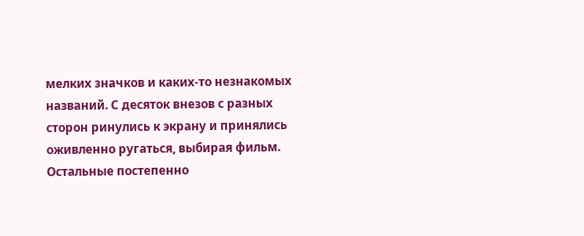мелких значков и каких-то незнакомых названий. С десяток внезов с разных сторон ринулись к экрану и принялись оживленно ругаться, выбирая фильм. Остальные постепенно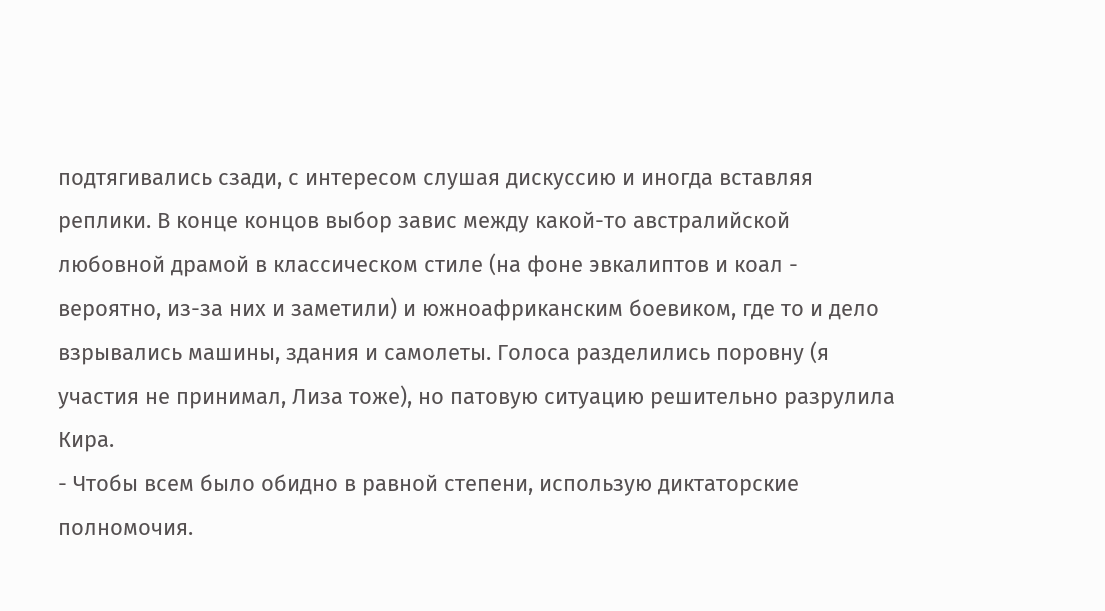подтягивались сзади, с интересом слушая дискуссию и иногда вставляя реплики. В конце концов выбор завис между какой-то австралийской любовной драмой в классическом стиле (на фоне эвкалиптов и коал - вероятно, из-за них и заметили) и южноафриканским боевиком, где то и дело взрывались машины, здания и самолеты. Голоса разделились поровну (я участия не принимал, Лиза тоже), но патовую ситуацию решительно разрулила Кира.
- Чтобы всем было обидно в равной степени, использую диктаторские полномочия.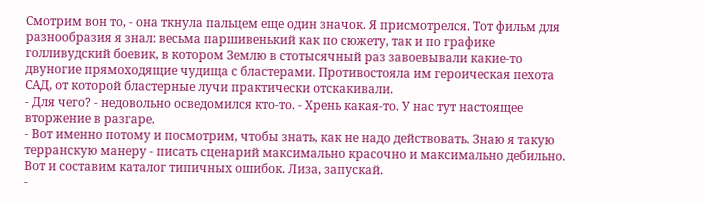Смотрим вон то, - она ткнула пальцем еще один значок. Я присмотрелся. Тот фильм для разнообразия я знал: весьма паршивенький как по сюжету, так и по графике голливудский боевик, в котором Землю в стотысячный раз завоевывали какие-то двуногие прямоходящие чудища с бластерами. Противостояла им героическая пехота САД, от которой бластерные лучи практически отскакивали.
- Для чего? - недовольно осведомился кто-то. - Хрень какая-то. У нас тут настоящее вторжение в разгаре.
- Вот именно потому и посмотрим, чтобы знать, как не надо действовать. Знаю я такую терранскую манеру - писать сценарий максимально красочно и максимально дебильно. Вот и составим каталог типичных ошибок. Лиза, запускай.
-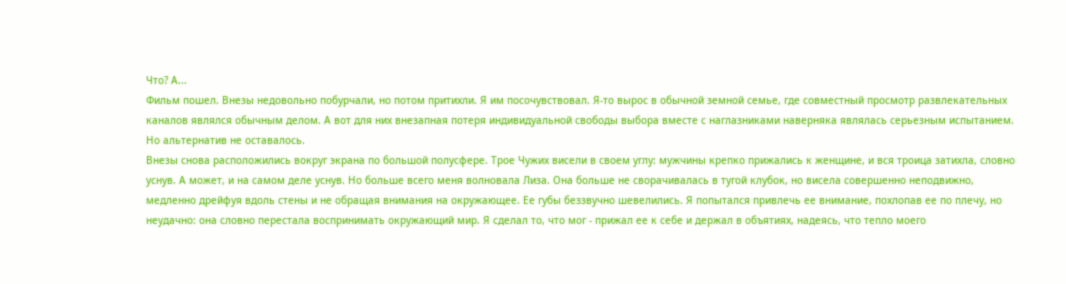Что? А...
Фильм пошел. Внезы недовольно побурчали, но потом притихли. Я им посочувствовал. Я-то вырос в обычной земной семье, где совместный просмотр развлекательных каналов являлся обычным делом. А вот для них внезапная потеря индивидуальной свободы выбора вместе с наглазниками наверняка являлась серьезным испытанием. Но альтернатив не оставалось.
Внезы снова расположились вокруг экрана по большой полусфере. Трое Чужих висели в своем углу: мужчины крепко прижались к женщине, и вся троица затихла, словно уснув. А может, и на самом деле уснув. Но больше всего меня волновала Лиза. Она больше не сворачивалась в тугой клубок, но висела совершенно неподвижно, медленно дрейфуя вдоль стены и не обращая внимания на окружающее. Ее губы беззвучно шевелились. Я попытался привлечь ее внимание, похлопав ее по плечу, но неудачно: она словно перестала воспринимать окружающий мир. Я сделал то, что мог - прижал ее к себе и держал в объятиях, надеясь, что тепло моего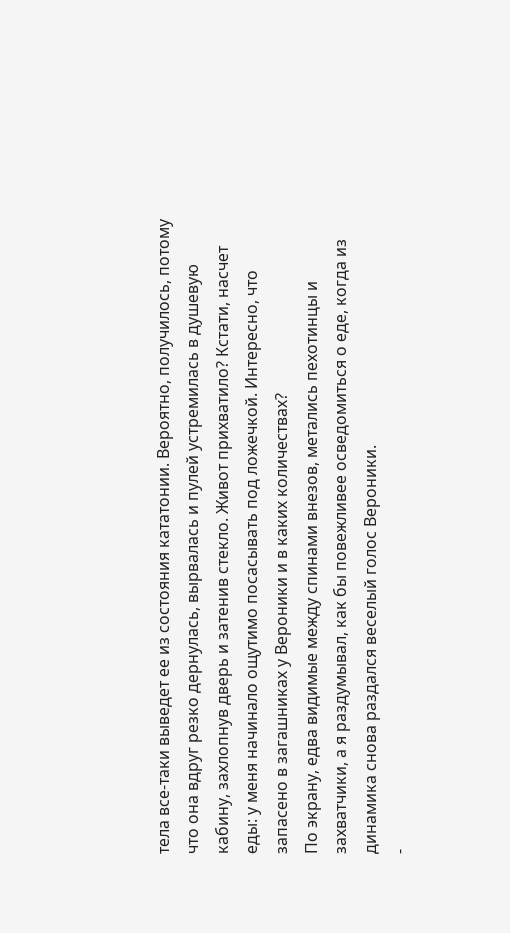тела все-таки выведет ее из состояния кататонии. Вероятно, получилось, потому что она вдруг резко дернулась, вырвалась и пулей устремилась в душевую кабину, захлопнув дверь и затенив стекло. Живот прихватило? Кстати, насчет еды: у меня начинало ощутимо посасывать под ложечкой. Интересно, что запасено в загашниках у Вероники и в каких количествах?
По экрану, едва видимые между спинами внезов, метались пехотинцы и захватчики, а я раздумывал, как бы повежливее осведомиться о еде, когда из динамика снова раздался веселый голос Вероники.
-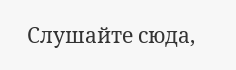Слушайте сюда,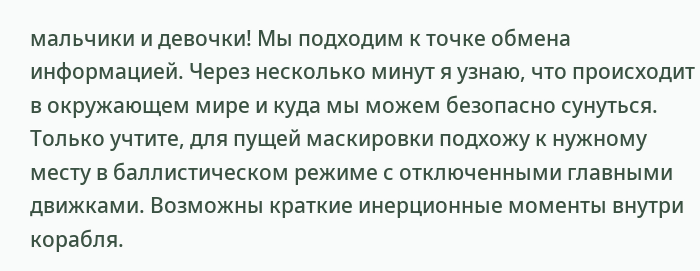мальчики и девочки! Мы подходим к точке обмена информацией. Через несколько минут я узнаю, что происходит в окружающем мире и куда мы можем безопасно сунуться. Только учтите, для пущей маскировки подхожу к нужному месту в баллистическом режиме с отключенными главными движками. Возможны краткие инерционные моменты внутри корабля.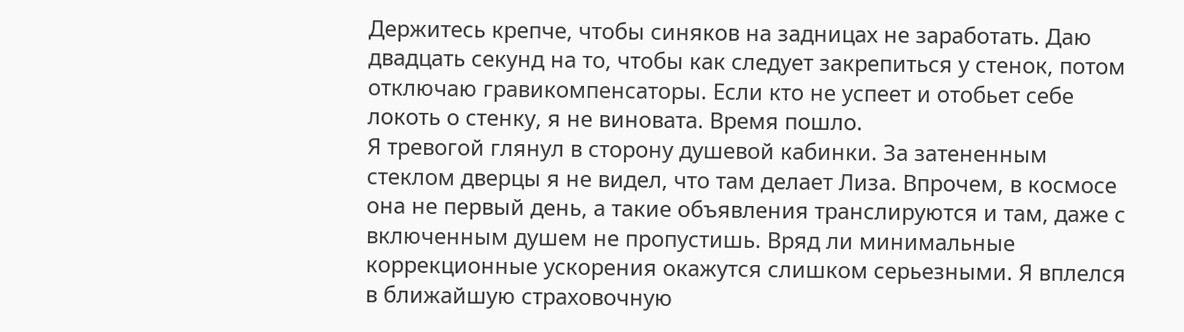Держитесь крепче, чтобы синяков на задницах не заработать. Даю двадцать секунд на то, чтобы как следует закрепиться у стенок, потом отключаю гравикомпенсаторы. Если кто не успеет и отобьет себе локоть о стенку, я не виновата. Время пошло.
Я тревогой глянул в сторону душевой кабинки. За затененным стеклом дверцы я не видел, что там делает Лиза. Впрочем, в космосе она не первый день, а такие объявления транслируются и там, даже с включенным душем не пропустишь. Вряд ли минимальные коррекционные ускорения окажутся слишком серьезными. Я вплелся в ближайшую страховочную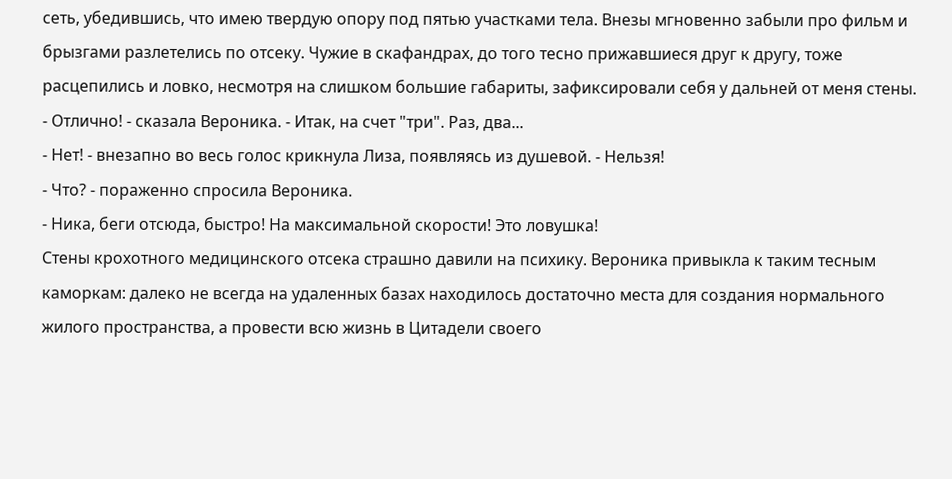сеть, убедившись, что имею твердую опору под пятью участками тела. Внезы мгновенно забыли про фильм и брызгами разлетелись по отсеку. Чужие в скафандрах, до того тесно прижавшиеся друг к другу, тоже расцепились и ловко, несмотря на слишком большие габариты, зафиксировали себя у дальней от меня стены.
- Отлично! - сказала Вероника. - Итак, на счет "три". Раз, два...
- Нет! - внезапно во весь голос крикнула Лиза, появляясь из душевой. - Нельзя!
- Что? - пораженно спросила Вероника.
- Ника, беги отсюда, быстро! На максимальной скорости! Это ловушка!
Стены крохотного медицинского отсека страшно давили на психику. Вероника привыкла к таким тесным каморкам: далеко не всегда на удаленных базах находилось достаточно места для создания нормального жилого пространства, а провести всю жизнь в Цитадели своего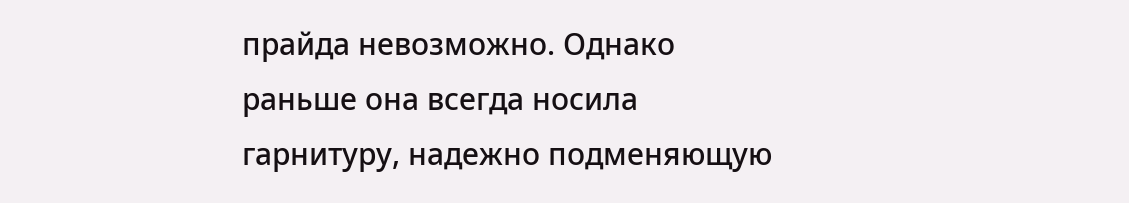прайда невозможно. Однако раньше она всегда носила гарнитуру, надежно подменяющую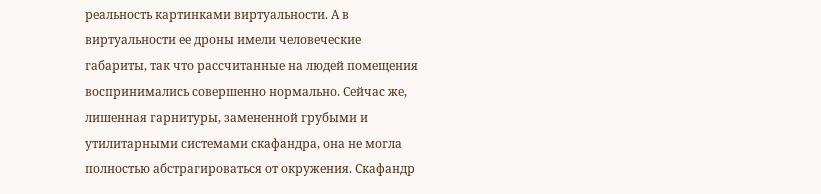реальность картинками виртуальности. А в виртуальности ее дроны имели человеческие габариты, так что рассчитанные на людей помещения воспринимались совершенно нормально. Сейчас же, лишенная гарнитуры, замененной грубыми и утилитарными системами скафандра, она не могла полностью абстрагироваться от окружения. Скафандр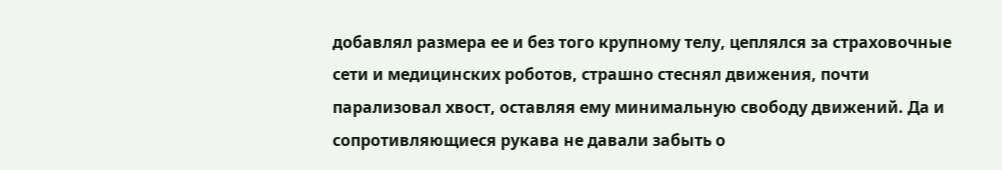добавлял размера ее и без того крупному телу, цеплялся за страховочные сети и медицинских роботов, страшно стеснял движения, почти парализовал хвост, оставляя ему минимальную свободу движений. Да и сопротивляющиеся рукава не давали забыть о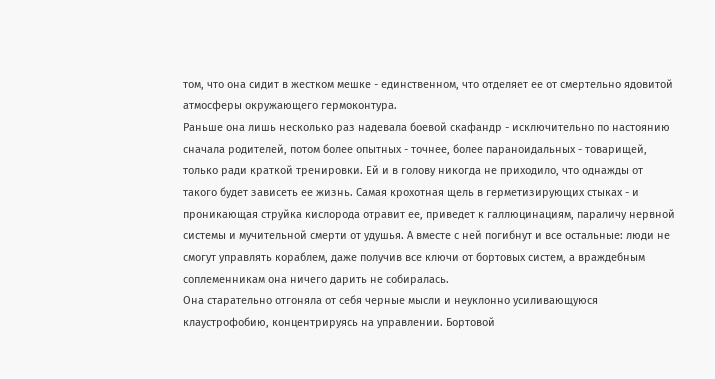том, что она сидит в жестком мешке - единственном, что отделяет ее от смертельно ядовитой атмосферы окружающего гермоконтура.
Раньше она лишь несколько раз надевала боевой скафандр - исключительно по настоянию сначала родителей, потом более опытных - точнее, более параноидальных - товарищей, только ради краткой тренировки. Ей и в голову никогда не приходило, что однажды от такого будет зависеть ее жизнь. Самая крохотная щель в герметизирующих стыках - и проникающая струйка кислорода отравит ее, приведет к галлюцинациям, параличу нервной системы и мучительной смерти от удушья. А вместе с ней погибнут и все остальные: люди не смогут управлять кораблем, даже получив все ключи от бортовых систем, а враждебным соплеменникам она ничего дарить не собиралась.
Она старательно отгоняла от себя черные мысли и неуклонно усиливающуюся клаустрофобию, концентрируясь на управлении. Бортовой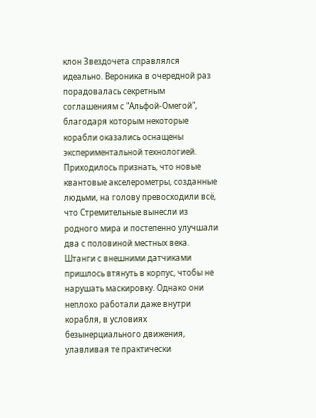клон Звездочета справлялся идеально. Вероника в очередной раз порадовалась секретным соглашениям с "Альфой-Омегой", благодаря которым некоторые корабли оказались оснащены экспериментальной технологией. Приходилось признать, что новые квантовые акселерометры, созданные людьми, на голову превосходили всё, что Стремительные вынесли из родного мира и постепенно улучшали два с половиной местных века. Штанги с внешними датчиками пришлось втянуть в корпус, чтобы не нарушать маскировку. Однако они неплохо работали даже внутри корабля, в условиях безынерциального движения, улавливая те практически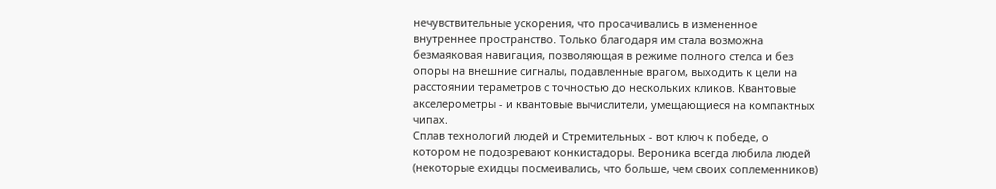нечувствительные ускорения, что просачивались в измененное внутреннее пространство. Только благодаря им стала возможна безмаяковая навигация, позволяющая в режиме полного стелса и без опоры на внешние сигналы, подавленные врагом, выходить к цели на расстоянии тераметров с точностью до нескольких кликов. Квантовые акселерометры - и квантовые вычислители, умещающиеся на компактных чипах.
Сплав технологий людей и Стремительных - вот ключ к победе, о котором не подозревают конкистадоры. Вероника всегда любила людей (некоторые ехидцы посмеивались, что больше, чем своих соплеменников)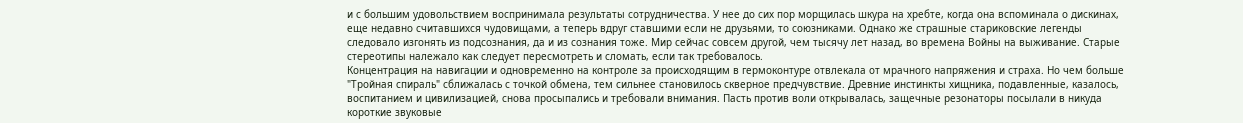и с большим удовольствием воспринимала результаты сотрудничества. У нее до сих пор морщилась шкура на хребте, когда она вспоминала о дискинах, еще недавно считавшихся чудовищами, а теперь вдруг ставшими если не друзьями, то союзниками. Однако же страшные стариковские легенды следовало изгонять из подсознания, да и из сознания тоже. Мир сейчас совсем другой, чем тысячу лет назад, во времена Войны на выживание. Старые стереотипы належало как следует пересмотреть и сломать, если так требовалось.
Концентрация на навигации и одновременно на контроле за происходящим в гермоконтуре отвлекала от мрачного напряжения и страха. Но чем больше "Тройная спираль" сближалась с точкой обмена, тем сильнее становилось скверное предчувствие. Древние инстинкты хищника, подавленные, казалось, воспитанием и цивилизацией, снова просыпались и требовали внимания. Пасть против воли открывалась, защечные резонаторы посылали в никуда короткие звуковые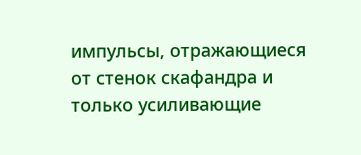импульсы, отражающиеся от стенок скафандра и только усиливающие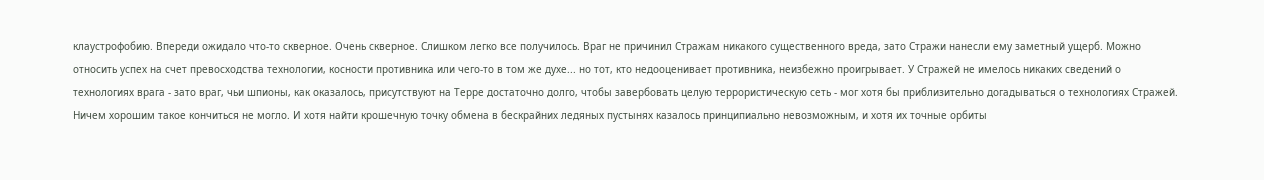клаустрофобию. Впереди ожидало что-то скверное. Очень скверное. Слишком легко все получилось. Враг не причинил Стражам никакого существенного вреда, зато Стражи нанесли ему заметный ущерб. Можно относить успех на счет превосходства технологии, косности противника или чего-то в том же духе... но тот, кто недооценивает противника, неизбежно проигрывает. У Стражей не имелось никаких сведений о технологиях врага - зато враг, чьи шпионы, как оказалось, присутствуют на Терре достаточно долго, чтобы завербовать целую террористическую сеть - мог хотя бы приблизительно догадываться о технологиях Стражей. Ничем хорошим такое кончиться не могло. И хотя найти крошечную точку обмена в бескрайних ледяных пустынях казалось принципиально невозможным, и хотя их точные орбиты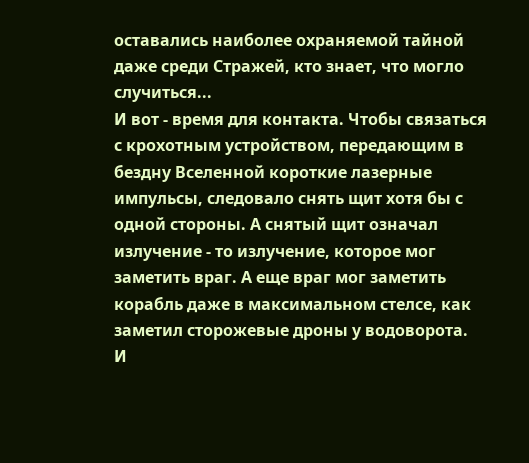оставались наиболее охраняемой тайной даже среди Стражей, кто знает, что могло случиться...
И вот - время для контакта. Чтобы связаться с крохотным устройством, передающим в бездну Вселенной короткие лазерные импульсы, следовало снять щит хотя бы с одной стороны. А снятый щит означал излучение - то излучение, которое мог заметить враг. А еще враг мог заметить корабль даже в максимальном стелсе, как заметил сторожевые дроны у водоворота.
И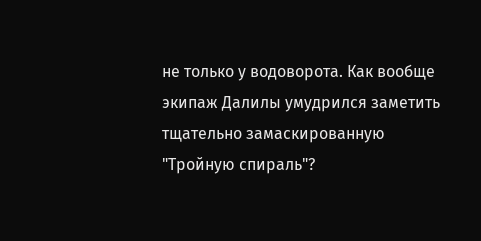не только у водоворота. Как вообще экипаж Далилы умудрился заметить тщательно замаскированную "Тройную спираль"?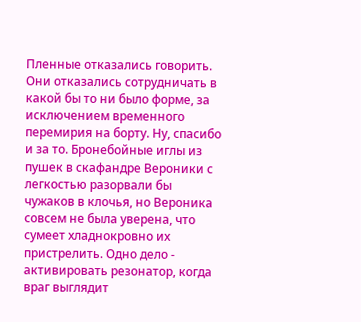Пленные отказались говорить. Они отказались сотрудничать в какой бы то ни было форме, за исключением временного перемирия на борту. Ну, спасибо и за то. Бронебойные иглы из пушек в скафандре Вероники с легкостью разорвали бы чужаков в клочья, но Вероника совсем не была уверена, что сумеет хладнокровно их пристрелить. Одно дело - активировать резонатор, когда враг выглядит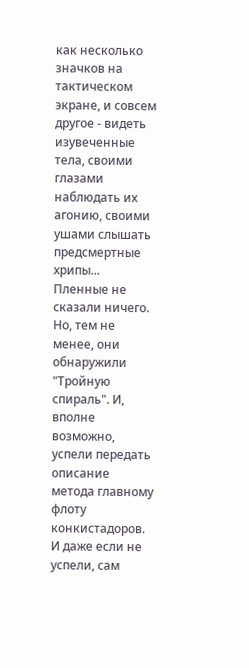как несколько значков на тактическом экране, и совсем другое - видеть изувеченные тела, своими глазами наблюдать их агонию, своими ушами слышать предсмертные хрипы...
Пленные не сказали ничего. Но, тем не менее, они обнаружили "Тройную спираль". И, вполне возможно, успели передать описание метода главному флоту конкистадоров. И даже если не успели, сам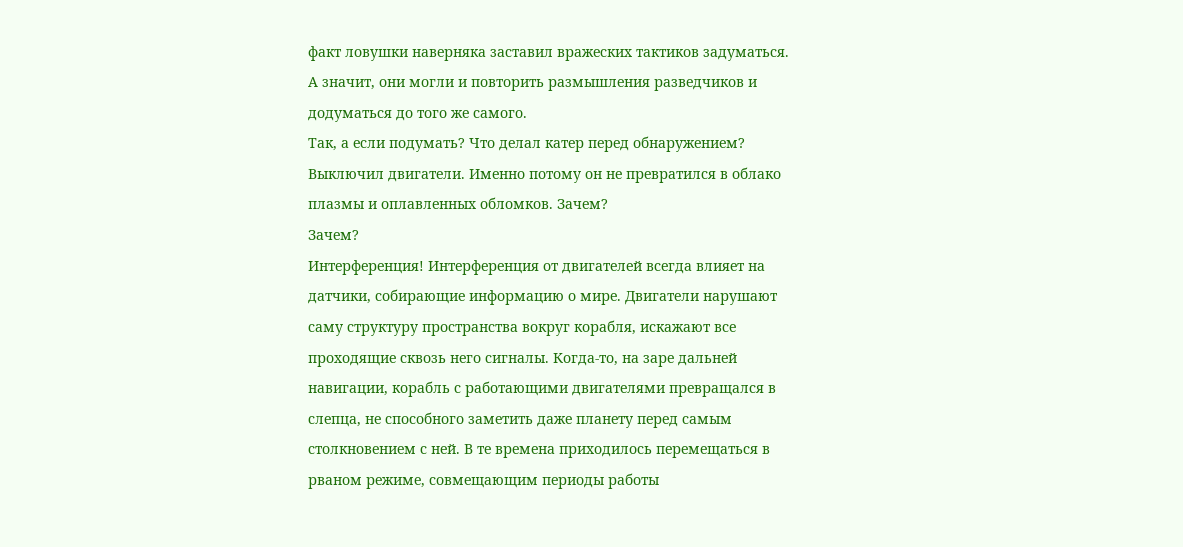факт ловушки наверняка заставил вражеских тактиков задуматься. А значит, они могли и повторить размышления разведчиков и додуматься до того же самого.
Так, а если подумать? Что делал катер перед обнаружением? Выключил двигатели. Именно потому он не превратился в облако плазмы и оплавленных обломков. Зачем?
Зачем?
Интерференция! Интерференция от двигателей всегда влияет на датчики, собирающие информацию о мире. Двигатели нарушают саму структуру пространства вокруг корабля, искажают все проходящие сквозь него сигналы. Когда-то, на заре дальней навигации, корабль с работающими двигателями превращался в слепца, не способного заметить даже планету перед самым столкновением с ней. В те времена приходилось перемещаться в рваном режиме, совмещающим периоды работы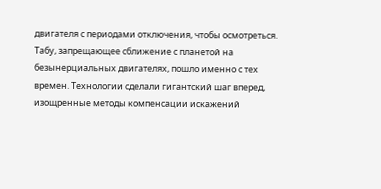двигателя с периодами отключения, чтобы осмотреться. Табу, запрещающее сближение с планетой на безынерциальных двигателях, пошло именно с тех времен. Технологии сделали гигантский шаг вперед, изощренные методы компенсации искажений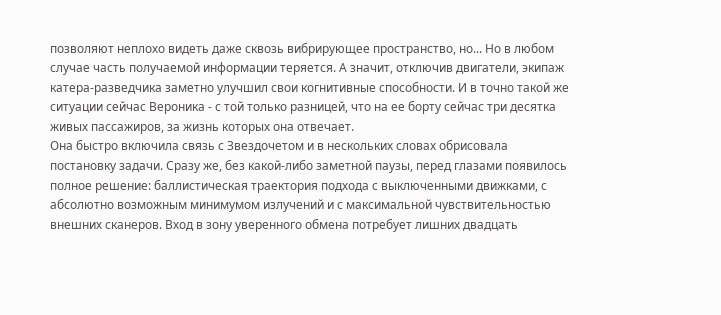позволяют неплохо видеть даже сквозь вибрирующее пространство, но... Но в любом случае часть получаемой информации теряется. А значит, отключив двигатели, экипаж катера-разведчика заметно улучшил свои когнитивные способности. И в точно такой же ситуации сейчас Вероника - с той только разницей, что на ее борту сейчас три десятка живых пассажиров, за жизнь которых она отвечает.
Она быстро включила связь с Звездочетом и в нескольких словах обрисовала постановку задачи. Сразу же, без какой-либо заметной паузы, перед глазами появилось полное решение: баллистическая траектория подхода с выключенными движками, с абсолютно возможным минимумом излучений и с максимальной чувствительностью внешних сканеров. Вход в зону уверенного обмена потребует лишних двадцать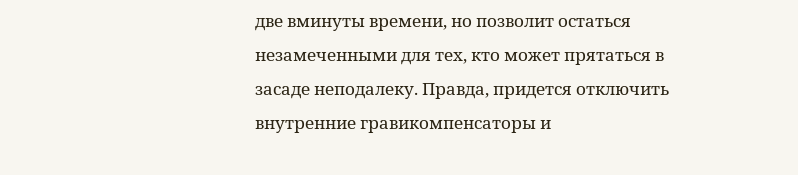две вминуты времени, но позволит остаться незамеченными для тех, кто может прятаться в засаде неподалеку. Правда, придется отключить внутренние гравикомпенсаторы и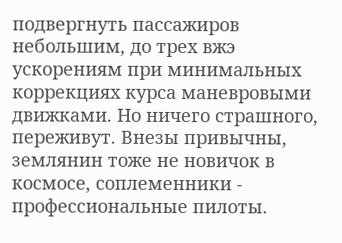подвергнуть пассажиров небольшим, до трех вжэ ускорениям при минимальных коррекциях курса маневровыми движками. Но ничего страшного, переживут. Внезы привычны, землянин тоже не новичок в космосе, соплеменники - профессиональные пилоты.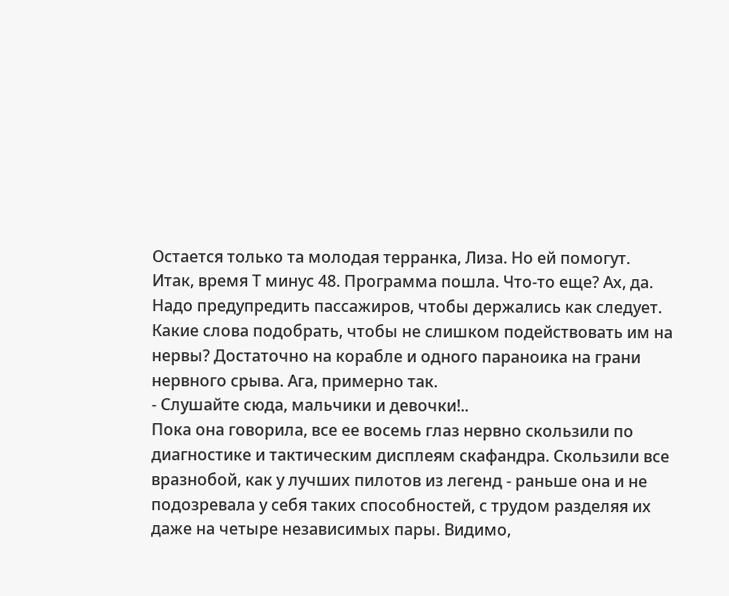Остается только та молодая терранка, Лиза. Но ей помогут.
Итак, время Т минус 48. Программа пошла. Что-то еще? Ах, да. Надо предупредить пассажиров, чтобы держались как следует. Какие слова подобрать, чтобы не слишком подействовать им на нервы? Достаточно на корабле и одного параноика на грани нервного срыва. Ага, примерно так.
- Слушайте сюда, мальчики и девочки!..
Пока она говорила, все ее восемь глаз нервно скользили по диагностике и тактическим дисплеям скафандра. Скользили все вразнобой, как у лучших пилотов из легенд - раньше она и не подозревала у себя таких способностей, с трудом разделяя их даже на четыре независимых пары. Видимо,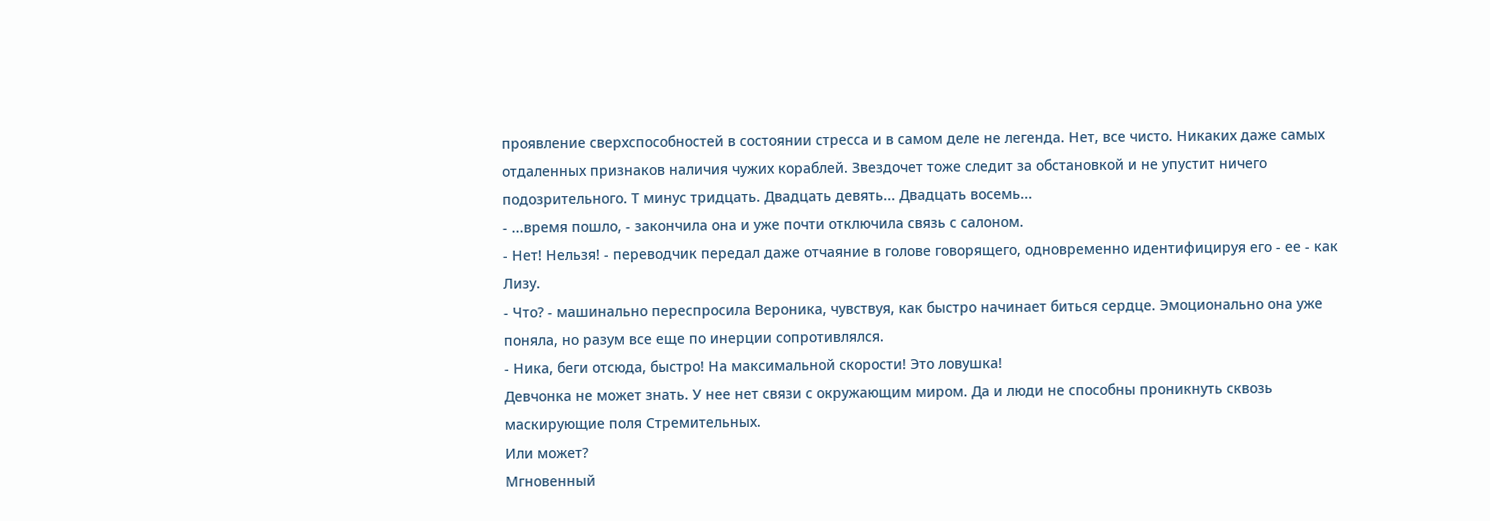проявление сверхспособностей в состоянии стресса и в самом деле не легенда. Нет, все чисто. Никаких даже самых отдаленных признаков наличия чужих кораблей. Звездочет тоже следит за обстановкой и не упустит ничего подозрительного. Т минус тридцать. Двадцать девять... Двадцать восемь...
- ...время пошло, - закончила она и уже почти отключила связь с салоном.
- Нет! Нельзя! - переводчик передал даже отчаяние в голове говорящего, одновременно идентифицируя его - ее - как Лизу.
- Что? - машинально переспросила Вероника, чувствуя, как быстро начинает биться сердце. Эмоционально она уже поняла, но разум все еще по инерции сопротивлялся.
- Ника, беги отсюда, быстро! На максимальной скорости! Это ловушка!
Девчонка не может знать. У нее нет связи с окружающим миром. Да и люди не способны проникнуть сквозь маскирующие поля Стремительных.
Или может?
Мгновенный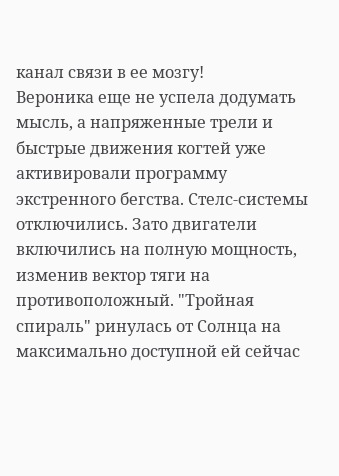канал связи в ее мозгу!
Вероника еще не успела додумать мысль, а напряженные трели и быстрые движения когтей уже активировали программу экстренного бегства. Стелс-системы отключились. Зато двигатели включились на полную мощность, изменив вектор тяги на противоположный. "Тройная спираль" ринулась от Солнца на максимально доступной ей сейчас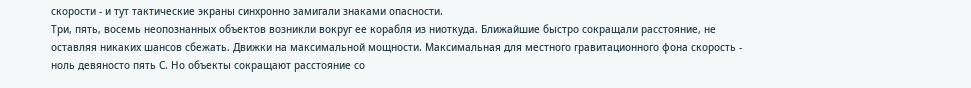скорости - и тут тактические экраны синхронно замигали знаками опасности.
Три, пять, восемь неопознанных объектов возникли вокруг ее корабля из ниоткуда. Ближайшие быстро сокращали расстояние, не оставляя никаких шансов сбежать. Движки на максимальной мощности. Максимальная для местного гравитационного фона скорость - ноль девяносто пять С. Но объекты сокращают расстояние со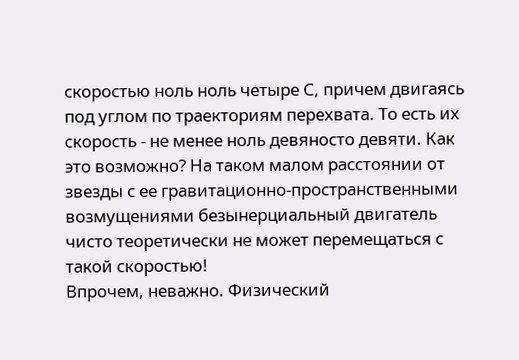скоростью ноль ноль четыре С, причем двигаясь под углом по траекториям перехвата. То есть их скорость - не менее ноль девяносто девяти. Как это возможно? На таком малом расстоянии от звезды с ее гравитационно-пространственными возмущениями безынерциальный двигатель чисто теоретически не может перемещаться с такой скоростью!
Впрочем, неважно. Физический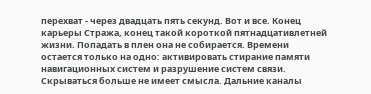перехват - через двадцать пять секунд. Вот и все. Конец карьеры Стража, конец такой короткой пятнадцативлетней жизни. Попадать в плен она не собирается. Времени остается только на одно: активировать стирание памяти навигационных систем и разрушение систем связи. Скрываться больше не имеет смысла. Дальние каналы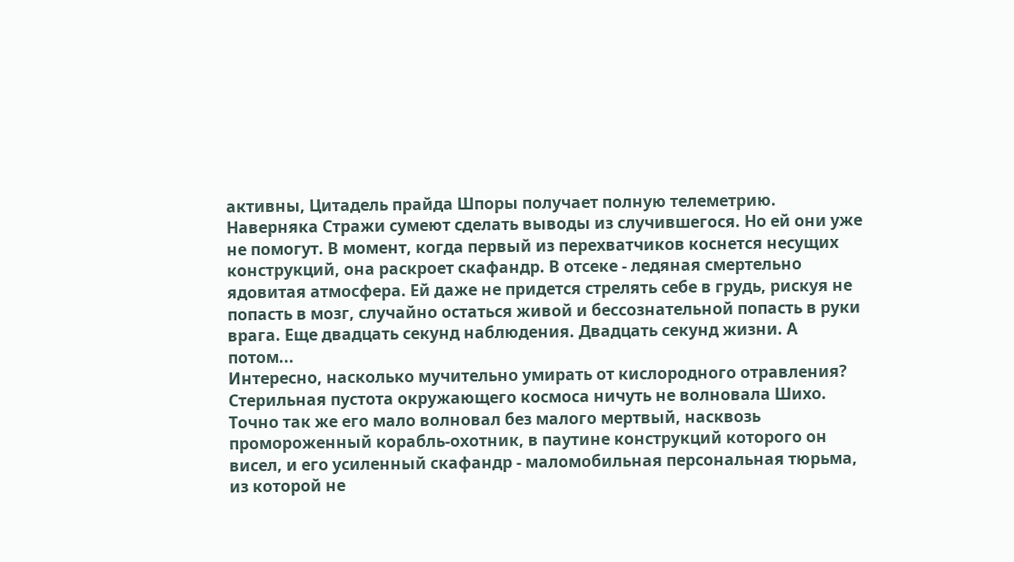активны, Цитадель прайда Шпоры получает полную телеметрию. Наверняка Стражи сумеют сделать выводы из случившегося. Но ей они уже не помогут. В момент, когда первый из перехватчиков коснется несущих конструкций, она раскроет скафандр. В отсеке - ледяная смертельно ядовитая атмосфера. Ей даже не придется стрелять себе в грудь, рискуя не попасть в мозг, случайно остаться живой и бессознательной попасть в руки врага. Еще двадцать секунд наблюдения. Двадцать секунд жизни. А потом...
Интересно, насколько мучительно умирать от кислородного отравления?
Стерильная пустота окружающего космоса ничуть не волновала Шихо. Точно так же его мало волновал без малого мертвый, насквозь промороженный корабль-охотник, в паутине конструкций которого он висел, и его усиленный скафандр - маломобильная персональная тюрьма, из которой не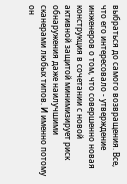выбраться до самого возвращения. Все, что его интересовало - утверждение инженеров о том, что совершенно новая конструкция в сочетании с новой активной защитой минимизирует риск обнаружения даже наилучшими сканерами любых типов. И именно потому он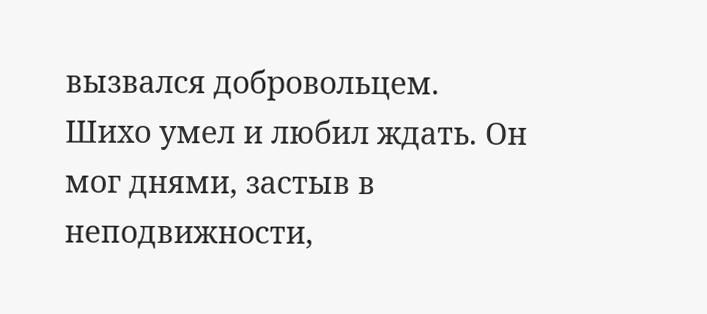вызвался добровольцем.
Шихо умел и любил ждать. Он мог днями, застыв в неподвижности,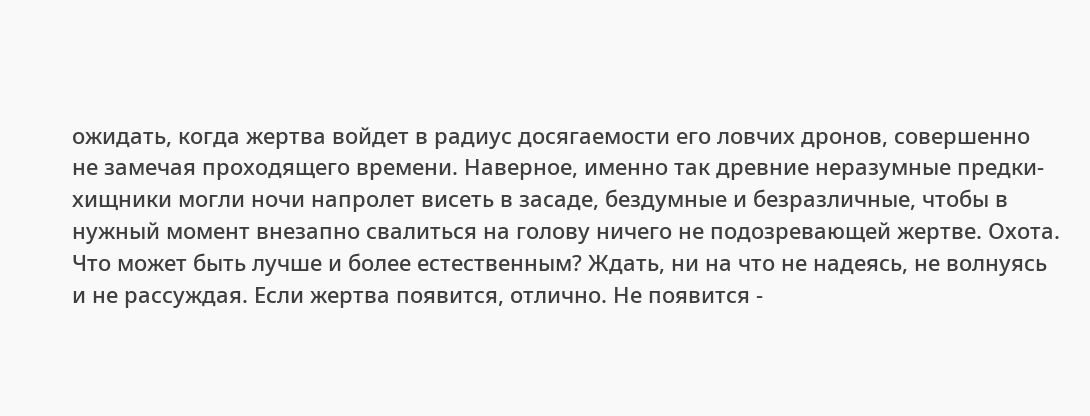ожидать, когда жертва войдет в радиус досягаемости его ловчих дронов, совершенно не замечая проходящего времени. Наверное, именно так древние неразумные предки-хищники могли ночи напролет висеть в засаде, бездумные и безразличные, чтобы в нужный момент внезапно свалиться на голову ничего не подозревающей жертве. Охота. Что может быть лучше и более естественным? Ждать, ни на что не надеясь, не волнуясь и не рассуждая. Если жертва появится, отлично. Не появится -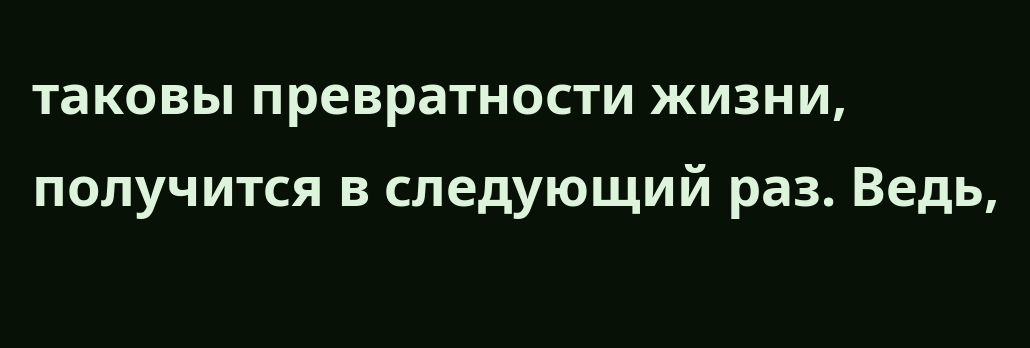таковы превратности жизни, получится в следующий раз. Ведь,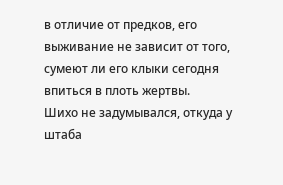в отличие от предков, его выживание не зависит от того, сумеют ли его клыки сегодня впиться в плоть жертвы.
Шихо не задумывался, откуда у штаба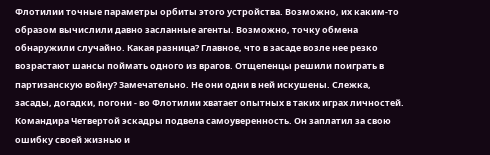Флотилии точные параметры орбиты этого устройства. Возможно, их каким-то образом вычислили давно засланные агенты. Возможно, точку обмена обнаружили случайно. Какая разница? Главное, что в засаде возле нее резко возрастают шансы поймать одного из врагов. Отщепенцы решили поиграть в партизанскую войну? Замечательно. Не они одни в ней искушены. Слежка, засады, догадки, погони - во Флотилии хватает опытных в таких играх личностей. Командира Четвертой эскадры подвела самоуверенность. Он заплатил за свою ошибку своей жизнью и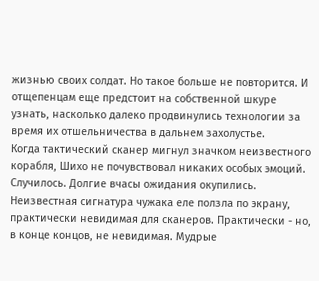жизнью своих солдат. Но такое больше не повторится. И отщепенцам еще предстоит на собственной шкуре узнать, насколько далеко продвинулись технологии за время их отшельничества в дальнем захолустье.
Когда тактический сканер мигнул значком неизвестного корабля, Шихо не почувствовал никаких особых эмоций. Случилось. Долгие вчасы ожидания окупились. Неизвестная сигнатура чужака еле ползла по экрану, практически невидимая для сканеров. Практически - но, в конце концов, не невидимая. Мудрые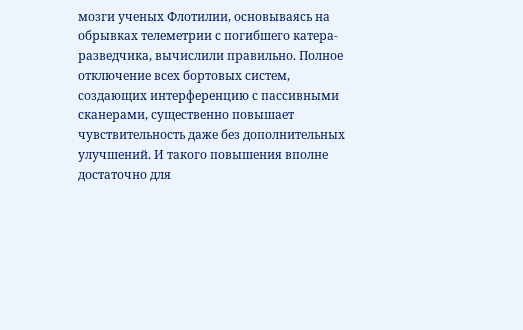мозги ученых Флотилии, основываясь на обрывках телеметрии с погибшего катера-разведчика, вычислили правильно. Полное отключение всех бортовых систем, создающих интерференцию с пассивными сканерами, существенно повышает чувствительность даже без дополнительных улучшений. И такого повышения вполне достаточно для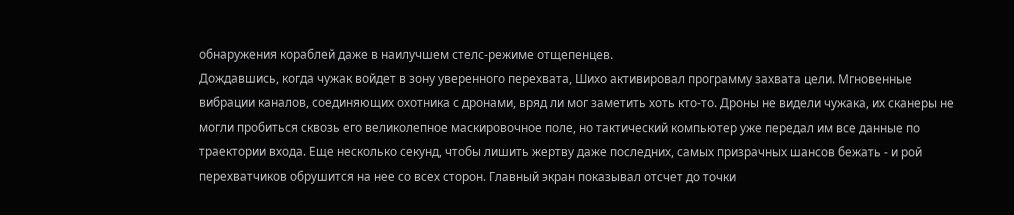обнаружения кораблей даже в наилучшем стелс-режиме отщепенцев.
Дождавшись, когда чужак войдет в зону уверенного перехвата, Шихо активировал программу захвата цели. Мгновенные вибрации каналов, соединяющих охотника с дронами, вряд ли мог заметить хоть кто-то. Дроны не видели чужака, их сканеры не могли пробиться сквозь его великолепное маскировочное поле, но тактический компьютер уже передал им все данные по траектории входа. Еще несколько секунд, чтобы лишить жертву даже последних, самых призрачных шансов бежать - и рой перехватчиков обрушится на нее со всех сторон. Главный экран показывал отсчет до точки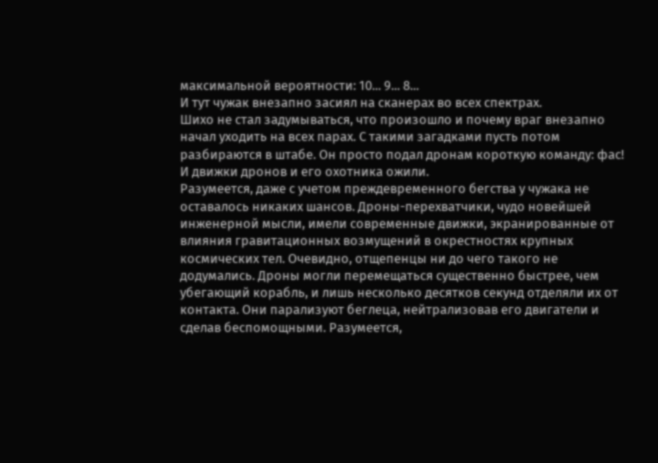максимальной вероятности: 10... 9... 8...
И тут чужак внезапно засиял на сканерах во всех спектрах.
Шихо не стал задумываться, что произошло и почему враг внезапно начал уходить на всех парах. С такими загадками пусть потом разбираются в штабе. Он просто подал дронам короткую команду: фас! И движки дронов и его охотника ожили.
Разумеется, даже с учетом преждевременного бегства у чужака не оставалось никаких шансов. Дроны-перехватчики, чудо новейшей инженерной мысли, имели современные движки, экранированные от влияния гравитационных возмущений в окрестностях крупных космических тел. Очевидно, отщепенцы ни до чего такого не додумались. Дроны могли перемещаться существенно быстрее, чем убегающий корабль, и лишь несколько десятков секунд отделяли их от контакта. Они парализуют беглеца, нейтрализовав его двигатели и сделав беспомощными. Разумеется,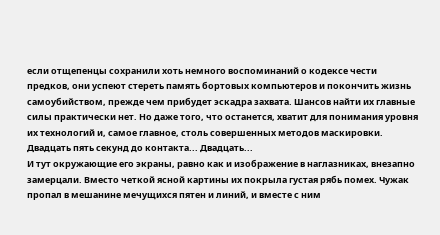если отщепенцы сохранили хоть немного воспоминаний о кодексе чести предков, они успеют стереть память бортовых компьютеров и покончить жизнь самоубийством, прежде чем прибудет эскадра захвата. Шансов найти их главные силы практически нет. Но даже того, что останется, хватит для понимания уровня их технологий и, самое главное, столь совершенных методов маскировки. Двадцать пять секунд до контакта... Двадцать...
И тут окружающие его экраны, равно как и изображение в наглазниках, внезапно замерцали. Вместо четкой ясной картины их покрыла густая рябь помех. Чужак пропал в мешанине мечущихся пятен и линий, и вместе с ним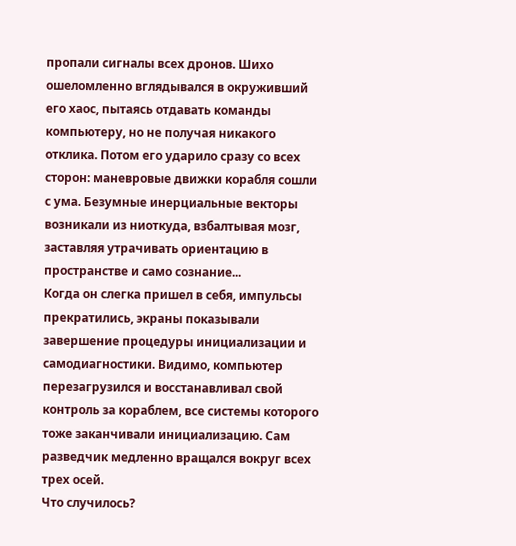пропали сигналы всех дронов. Шихо ошеломленно вглядывался в окруживший его хаос, пытаясь отдавать команды компьютеру, но не получая никакого отклика. Потом его ударило сразу со всех сторон: маневровые движки корабля сошли с ума. Безумные инерциальные векторы возникали из ниоткуда, взбалтывая мозг, заставляя утрачивать ориентацию в пространстве и само сознание...
Когда он слегка пришел в себя, импульсы прекратились, экраны показывали завершение процедуры инициализации и самодиагностики. Видимо, компьютер перезагрузился и восстанавливал свой контроль за кораблем, все системы которого тоже заканчивали инициализацию. Сам разведчик медленно вращался вокруг всех трех осей.
Что случилось?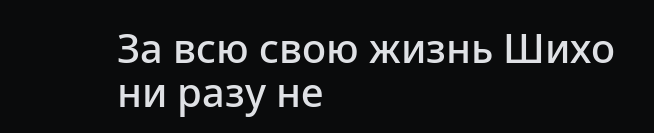За всю свою жизнь Шихо ни разу не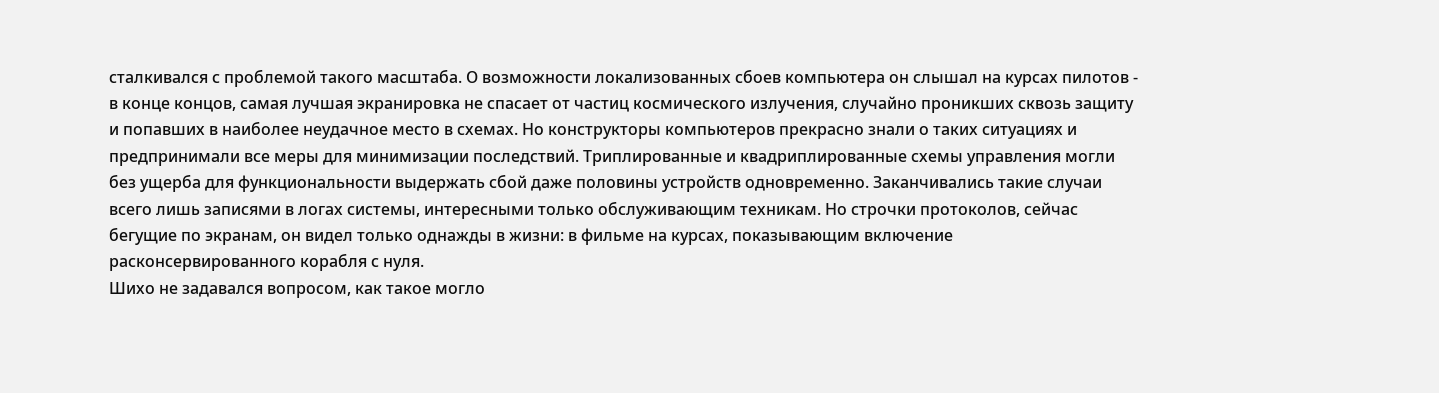сталкивался с проблемой такого масштаба. О возможности локализованных сбоев компьютера он слышал на курсах пилотов - в конце концов, самая лучшая экранировка не спасает от частиц космического излучения, случайно проникших сквозь защиту и попавших в наиболее неудачное место в схемах. Но конструкторы компьютеров прекрасно знали о таких ситуациях и предпринимали все меры для минимизации последствий. Триплированные и квадриплированные схемы управления могли без ущерба для функциональности выдержать сбой даже половины устройств одновременно. Заканчивались такие случаи всего лишь записями в логах системы, интересными только обслуживающим техникам. Но строчки протоколов, сейчас бегущие по экранам, он видел только однажды в жизни: в фильме на курсах, показывающим включение расконсервированного корабля с нуля.
Шихо не задавался вопросом, как такое могло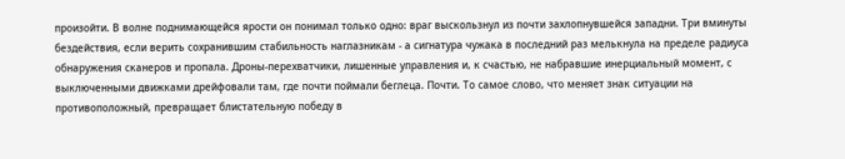произойти. В волне поднимающейся ярости он понимал только одно: враг выскользнул из почти захлопнувшейся западни. Три вминуты бездействия, если верить сохранившим стабильность наглазникам - а сигнатура чужака в последний раз мелькнула на пределе радиуса обнаружения сканеров и пропала. Дроны-перехватчики, лишенные управления и, к счастью, не набравшие инерциальный момент, с выключенными движками дрейфовали там, где почти поймали беглеца. Почти. То самое слово, что меняет знак ситуации на противоположный, превращает блистательную победу в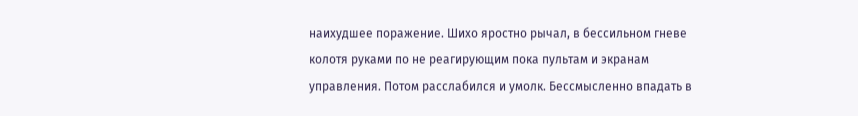наихудшее поражение. Шихо яростно рычал, в бессильном гневе колотя руками по не реагирующим пока пультам и экранам управления. Потом расслабился и умолк. Бессмысленно впадать в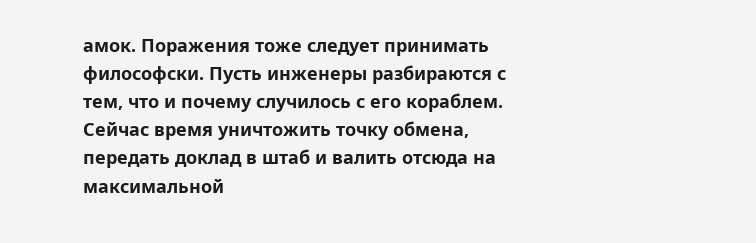амок. Поражения тоже следует принимать философски. Пусть инженеры разбираются с тем, что и почему случилось с его кораблем. Сейчас время уничтожить точку обмена, передать доклад в штаб и валить отсюда на максимальной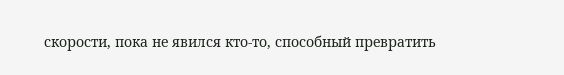скорости, пока не явился кто-то, способный превратить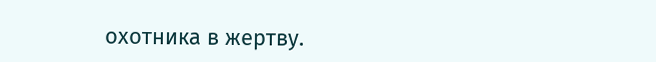охотника в жертву.